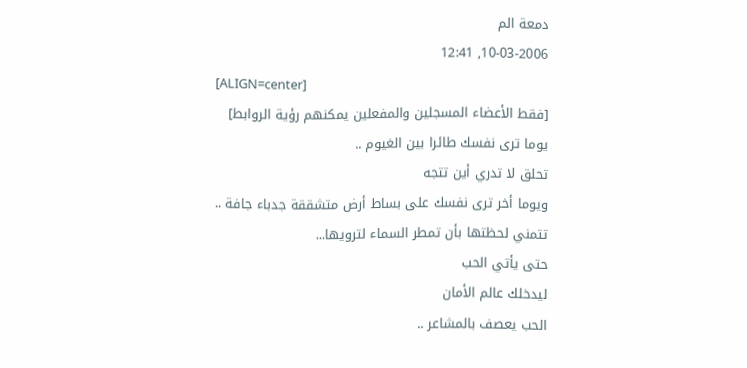دمعة الم
10-03-2006, 12:41
[ALIGN=center]
[فقط الأعضاء المسجلين والمفعلين يمكنهم رؤية الروابط]
يوما ترى نفسك طائرا بين الغيوم ..
تحلق لا تدري أين تتجه
ويوما أخر ترى نفسك على بساط أرض متشققة جدباء جافة ..
تتمني لحظتها بأن تمطر السماء لترويها...
حتى يأتي الحب
ليدخلك عالم الأمان
الحب يعصف بالمشاعر ..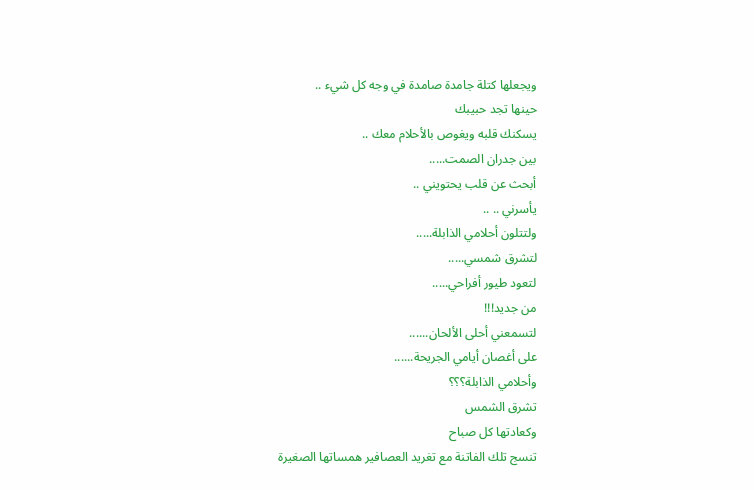ويجعلها كتلة جامدة صامدة في وجه كل شيء ..
حينها تجد حبيبك
يسكنك قلبه ويغوص بالأحلام معك ..
بين جدران الصمت.....
أبحث عن قلب يحتويني ..
يأسرني .. ..
ولتتلون أحلامي الذابلة.....
لتشرق شمسي.....
لتعود طيور أفراحي.....
من جديد!!!
لتسمعني أحلى الألحان......
على أغصان أيامي الجريحة......
وأحلامي الذابلة؟؟؟
تشرق الشمس
وكعادتها كل صباح
تنسج تلك الفاتنة مع تغريد العصافير همساتها الصغيرة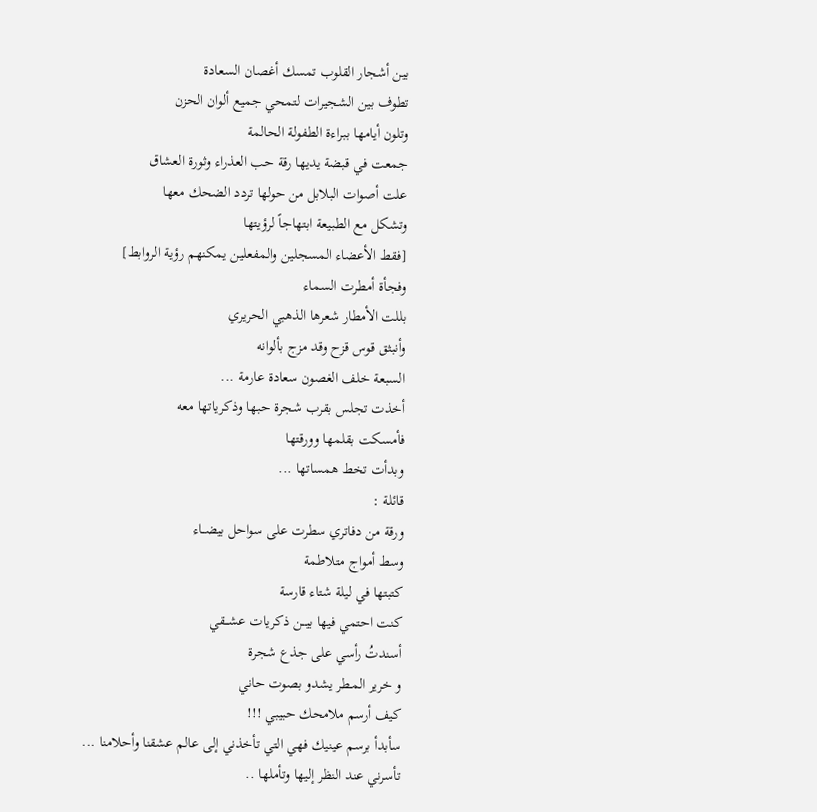بين أشجار القلوب تمسك أغصان السعادة
تطوف بين الشجيرات لتمحي جميع ألوان الحزن
وتلون أيامها ببراءة الطفولة الحالمة
جمعت في قبضة يديها رقة حب العذراء وثورة العشاق
علت أصوات البلابل من حولها تردد الضحك معها
وتشكل مع الطبيعة ابتهاجاً لرؤيتها
[فقط الأعضاء المسجلين والمفعلين يمكنهم رؤية الروابط]
وفجأة أمطرت السماء
بللت الأمطار شعرها الذهبي الحريري
وأنبثق قوس قزح وقد مزج بألوانه
السبعة خلف الغصون سعادة عارمة ...
أخذت تجلس بقرب شجرة حبها وذكرياتها معه
فأمسكت بقلمها وورقتها
وبدأت تخط همساتها ...
قائلة :
ورقة من دفاتري سطرت على سواحل بيضــاء
وسط أمواج متلاطمة
كتبتها في ليلة شتاء قارسة
كنت احتمي فيها بيـــن ذكريات عشـــقي
أسندتُ رأسي على جذع شجرة
و خرير المـطر يشدو بصوت حاني
كيف أرسم ملامحك حبيبي !!!
سأبدأ برسم عينيك فهي التي تأخذني إلى عالم عشقنا وأحلامنا ...
تأسرني عند النظر إليها وتأملها ..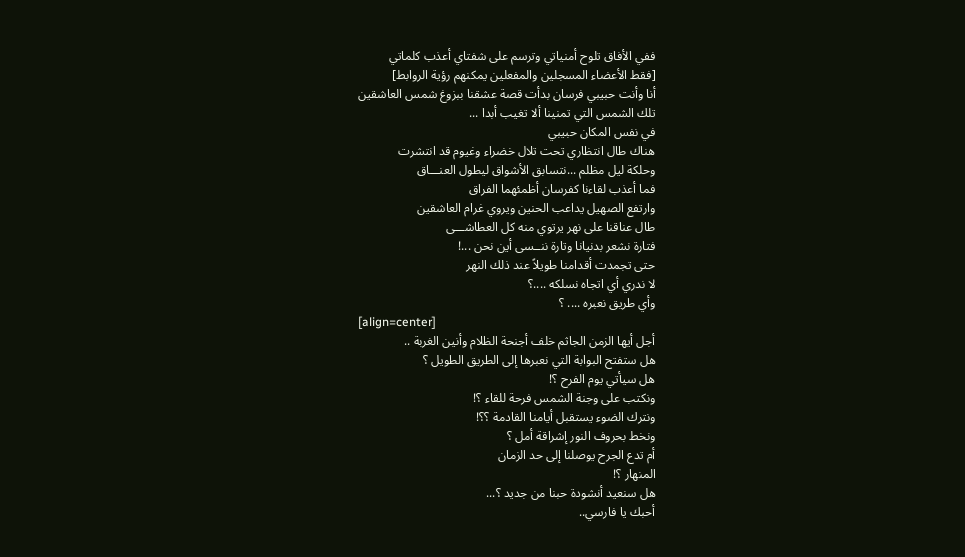ففي الأفاق تلوح أمنياتي وترسم على شفتاي أعذب كلماتي
[فقط الأعضاء المسجلين والمفعلين يمكنهم رؤية الروابط]
أنا وأنت حبيبي فرسان بدأت قصة عشقنا ببزوغ شمس العاشقين
تلك الشمس التي تمنينا ألا تغيب أبدا ...
في نفس المكان حبيبي
هناك طال انتظاري تحت تلال خضراء وغيوم قد انتشرت
وحلكة ليل مظلم ...نتسابق الأشواق ليطول العنـــاق
فما أعذب لقاءنا كفرسان أظمئهما الفراق
وارتفع الصهيل يداعب الحنين ويروي غرام العاشقين
طال عناقنا على نهر يرتوي منه كل العطاشـــى
فتارة نشعر بدنيانا وتارة ننــسى أين نحن ...!
حتى تجمدت أقدامنا طويلاً عند ذلك النهر
لا ندري أي اتجاه نسلكه ....؟
وأي طريق نعبره .... ؟
[align=center]
أجل أيها الزمن الجاثم خلف أجنحة الظلام وأنين الغربة ..
هل ستفتح البوابة التي نعبرها إلى الطريق الطويل ؟
هل سيأتي يوم الفرح ؟!
ونكتب على وجنة الشمس فرحة للقاء ؟!
ونترك الضوء يستقبل أيامنا القادمة ؟؟!
ونخط بحروف النور إشراقة أمل ؟
أم تدع الجرح يوصلنا إلى حد الزمان
المنهار ؟!
هل سنعيد أنشودة حبنا من جديد ؟...
أحبك يا فارسي..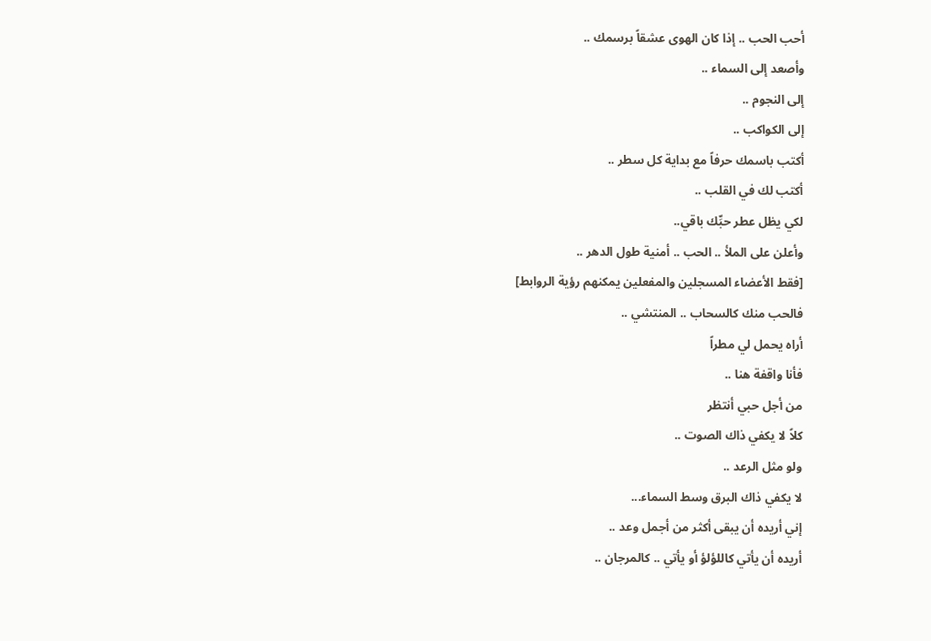أحب الحب .. إذا كان الهوى عشقاً برسمك ..
وأصعد إلى السماء ..
إلى النجوم ..
إلى الكواكب ..
أكتب باسمك حرفاً مع بداية كل سطر ..
أكتب لك في القلب ..
لكي يظل عطر حبِّك باقي..
وأعلن على الملأ .. الحب .. أمنية طول الدهر ..
[فقط الأعضاء المسجلين والمفعلين يمكنهم رؤية الروابط]
فالحب منك كالسحاب .. المنتشي ..
أراه يحمل لي مطراً
فأنا واقفة هنا ..
من أجل حبي أنتظر
كلاً لا يكفي ذاك الصوت ..
ولو مثل الرعد ..
لا يكفي ذاك البرق وسط السماء...
إني أريده أن يبقى أكثر من أجمل وعد ..
أريده أن يأتي كاللؤلؤ أو يأتي .. كالمرجان ..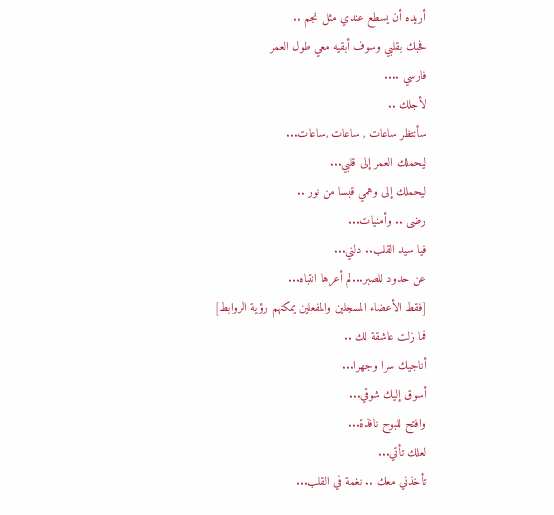أريده أن يسطع عندي مثل نجم ..
فحبك بقلبي وسوف أبقيه معي طول العمر
فارسي ....
لأجلك ..
سأنتظر ساعات , ساعات ,ساعات...
ليحملك العمر إلى قلبي...
ليحملك إلى وهمي قبسا من نور ..
رضى .. وأمنيات...
فيا سيد القلب.. دلني...
عن حدود للصبر...لم أعرها انتباه...
[فقط الأعضاء المسجلين والمفعلين يمكنهم رؤية الروابط]
فما زلت عاشقة لك ..
أناجيك سرا وجهرا...
أسوق إليك شوقي...
وافتح للبوح نافذة...
لعلك تأتي...
تأخذني معك .. نغمة في القلب...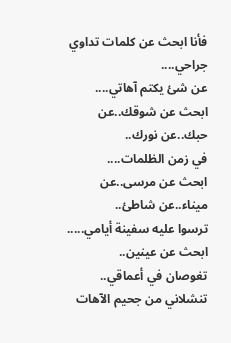فأنا ابحث عن كلمات تداوي جراحي....
عن شئ يكتم آهاتي....
ابحث عن شوقك..عن حبك..عن نورك..
في زمن الظلمات....
ابحث عن مرسى..عن ميناء..عن شاطئ..
ترسوا عليه سفينة أيامي.....
ابحث عن عينين..
تغوصان في أعماقي..
تنشلاني من جحيم الآهات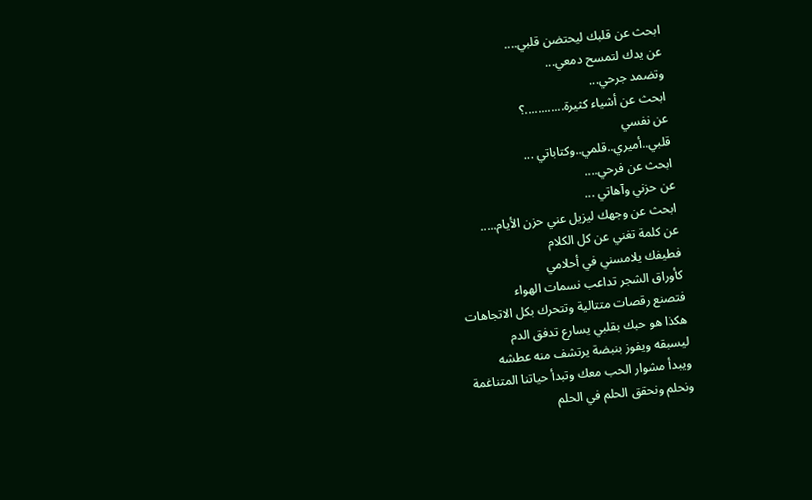ابحث عن قلبك ليحتضن قلبي....
عن يدك لتمسح دمعي...
وتضمد جرحي...
ابحث عن أشياء كثيرة............؟
عن نفسي
قلبي..أميري..قلمي..وكتاباتي ...
ابحث عن فرحي....
عن حزني وآهاتي ...
ابحث عن وجهك ليزيل عني حزن الأيام.....
عن كلمة تغني عن كل الكلام
فطيفك يلامسني في أحلامي
كأوراق الشجر تداعب نسمات الهواء
فتصنع رقصات متتالية وتتحرك بكل الاتجاهات
هكذا هو حبك بقلبي يسارع تدفق الدم
ليسبقه ويفوز بنبضة يرتشف منه عطشه
ويبدأ مشوار الحب معك وتبدأ حياتنا المتناغمة
ونحلم ونحقق الحلم في الحلم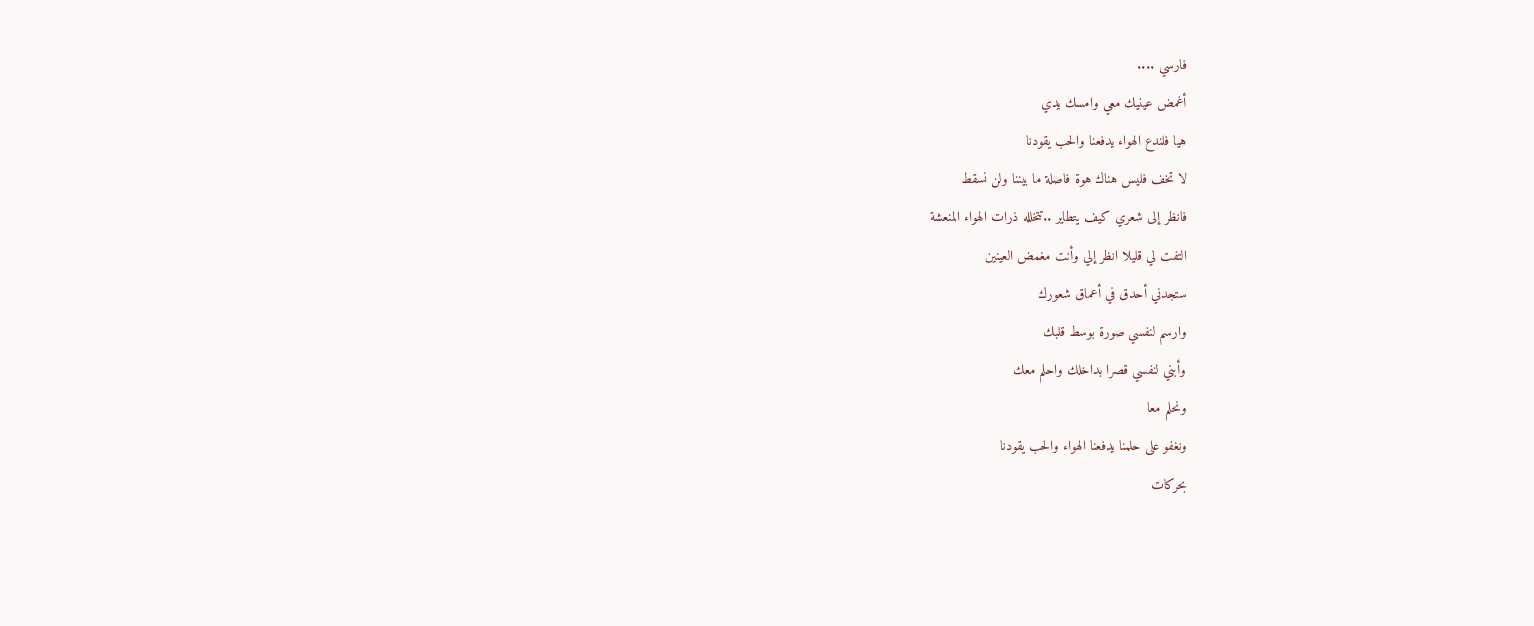فارسي ....
أغمض عينيك معي وامسك يدي
هيا فلندع الهواء يدفعنا والحب يقودنا
لا تخف فليس هناك هوة فاصلة ما بيننا ولن نسقط
فانظر إلى شعري كيف يتطاير ..تتخلله ذرات الهواء المنعشة
التفت لي قليلا انظر إلي وأنت مغمض العينين
ستجدني أحدق في أعماق شعورك
وارسم لنفسي صورة بوسط قلبك
وأبني لنفسي قصرا بداخلك واحلم معك
ونحلم معا
ونغفو على حلمنا يدفعنا الهواء والحب يقودنا
بحركات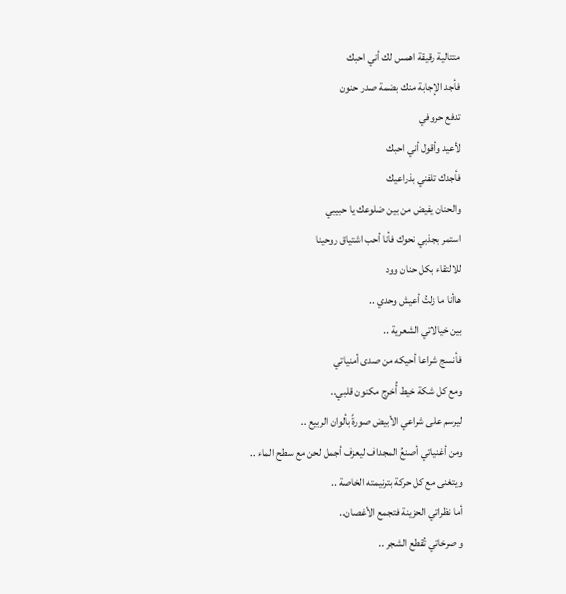متتالية رقيقة اهمس لك أني احبك
فأجد الإجابة منك بضمة صدر حنون
تدفع حروفي
لأعيد وأقول أني احبك
فأجدك تلفني بذراعيك
والحنان يفيض من بين ضلوعك يا حبيبي
استمر بجذبي نحوك فأنا أحب اشتياق روحينا
للالتقاء بكل حنان وود
هاأنا ما زلتُ أعيش وحدي ..
بين خيالاتي الشعرية ..
فأنسج شراعا أحيكه من صدى أمنياتي
ومع كل شكة خيط أُخرج مكنون قلبي..
ليرسم على شراعي الأبيض صورةً بألوان الربيع ..
ومن أغنياتي أصنعُ المجداف ليعزف أجمل لحن مع سطح الماء ..
ويتغنى مع كل حركة بترنيمته الخاصة ..
أما نظراتي الحزينة فتجمع الأغصان..
و صرخاتي تُقطع الشجر ..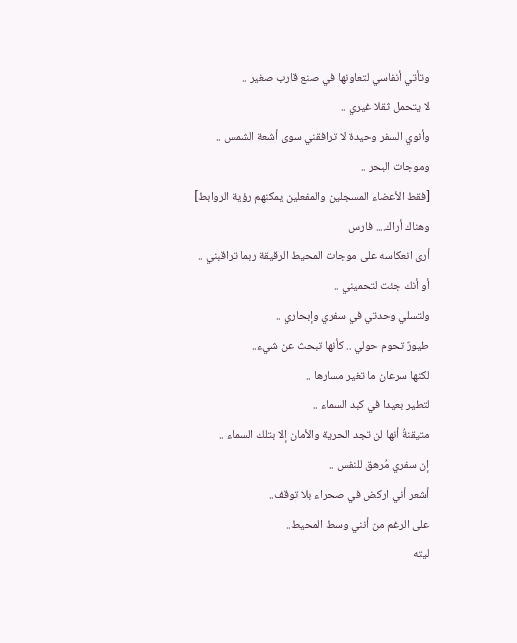وتأتي أنفاسي لتعاونها في صنع قارب صغير ..
لا يتحمل ثقلا غيري ..
وأنوي السفر وحيدة لا ترافقني سوى أشعة الشمس ..
وموجات البحر ..
[فقط الأعضاء المسجلين والمفعلين يمكنهم رؤية الروابط]
وهناك أراك.... فارس
أرى انعكاسه على موجات المحيط الرقيقة ربما تراقبني ..
أو أنك جئت لتحميني ..
ولتسلي وحدتي في سفري وإبحاري ..
طيورٌ تحوم حولي .. كأنها تبحث عن شيء..
لكنها سرعان ما تغير مسارها ..
لتطير بعيدا في كبد السماء ..
متيقنةُ أنها لن تجد الحرية والأمان إلا بتلك السماء ..
إن سفري مُرهق للنفس ..
أشعر أني اركض في صحراء بلا توقف..
على الرغم من أنني وسط المحيط..
ليته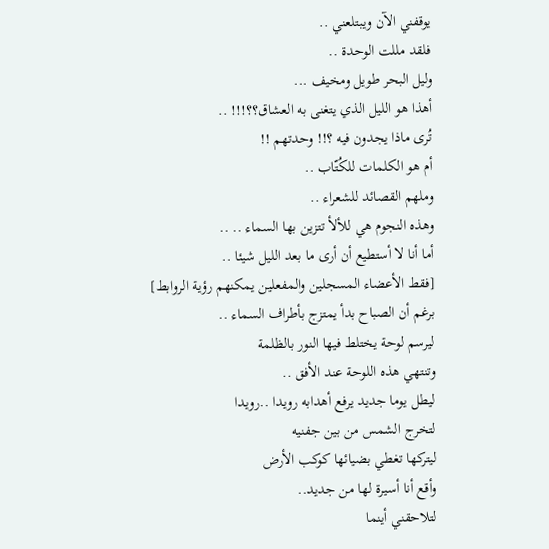يوقفني الآن ويبتلعني ..
فلقد مللت الوحدة ..
وليل البحر طويل ومخيف ...
أهذا هو الليل الذي يتغنى به العشاق؟؟!!! ..
تُرى ماذا يجدون فيه ؟!! وحدتهم !!
أم هو الكلمات للكُتّاب ..
وملهم القصائد للشعراء ..
وهذه النجوم هي للألأ تتزين بها السماء .. ..
أما أنا لا أستطيع أن أرى ما بعد الليل شيئا ..
[فقط الأعضاء المسجلين والمفعلين يمكنهم رؤية الروابط]
برغم أن الصباح بدأ يمتزج بأطراف السماء ..
ليرسم لوحة يختلط فيها النور بالظلمة
وتنتهي هذه اللوحة عند الأفق ..
ليطل يوما جديد يرفع أهدابه رويدا ..رويدا
لتخرج الشمس من بين جفنيه
ليتركها تغطي بضيائها كوكب الأرض
وأقع أنا أسيرة لها من جديد..
لتلاحقني أينما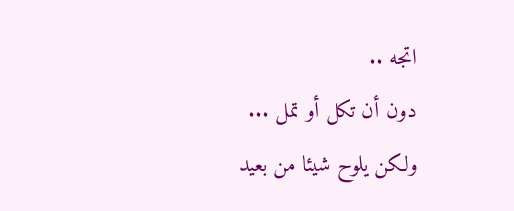اتجه ..
دون أن تكل أو تمل ...
ولكن يلوح شيئا من بعيد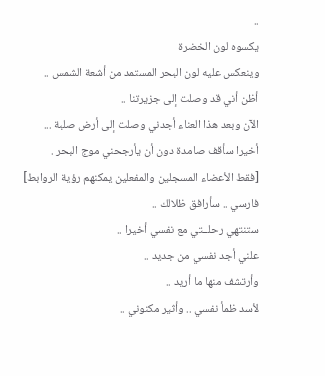..
يكسوه لون الخضرة
وينعكس عليه لون البحر المستمد من أشعة الشمس ..
أظن أني قد وصلت إلى جزيرتنا ..
الآن وبعد هذا العناء أجدني وصلت إلى أرض صلبة ...
أخيرا سأقف صامدة دون أن يأرجحني موج البحر .
[فقط الأعضاء المسجلين والمفعلين يمكنهم رؤية الروابط]
فارسي .. سأرافق ظلالك ..
ستنتهي رحلــتي مع نفسي أخيرا ..
علني أجد نفسي من جديد ..
وأرتشف منها ما أريد ..
لأسد ظمأ نفسي .. وأثير مكنوني ..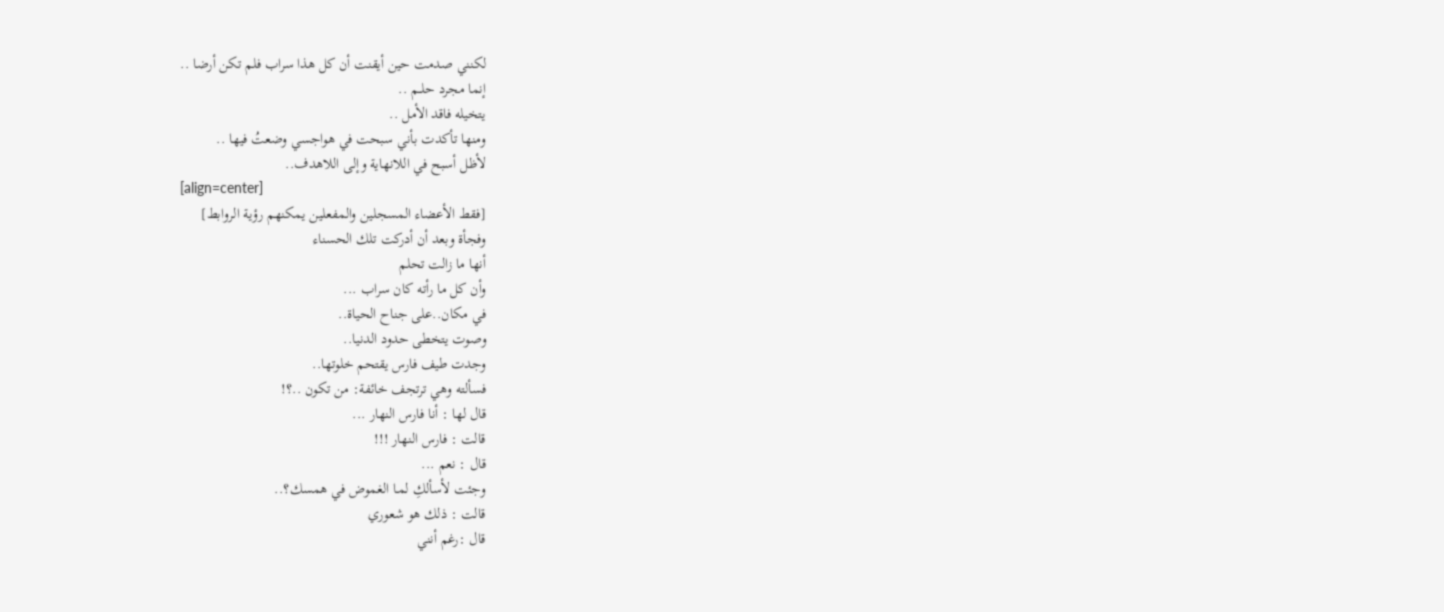لكنني صدمت حين أيقنت أن كل هذا سراب فلم تكن أرضا ..
إنما مجرد حلــم ..
يتخيله فاقد الأمل ..
ومنها تأكدت بأني سبحت في هواجسي وضعتُ فيها ..
لأظل أسبح في اللانهاية وإلى اللاهدف..
[align=center]
[فقط الأعضاء المسجلين والمفعلين يمكنهم رؤية الروابط]
وفجأة وبعد أن أدركت تلك الحسناء
أنها ما زالت تحلم
وأن كل ما رأته كان سراب ...
في مكان..على جناح الحياة..
وصوت يتخطى حدود الدنيا..
وجدت طيف فارس يقتحم خلوتها..
فسألته وهي ترتجف خائفة: من تكون ..؟!
قال لها : أنا فارس النهار ...
قالت : فارس النهار !!!
قال : نعم ...
وجئت لأسألكِ لمـا الغموض في همسك؟..
قالت : ذلك هو شعوري
قال :رغم أنني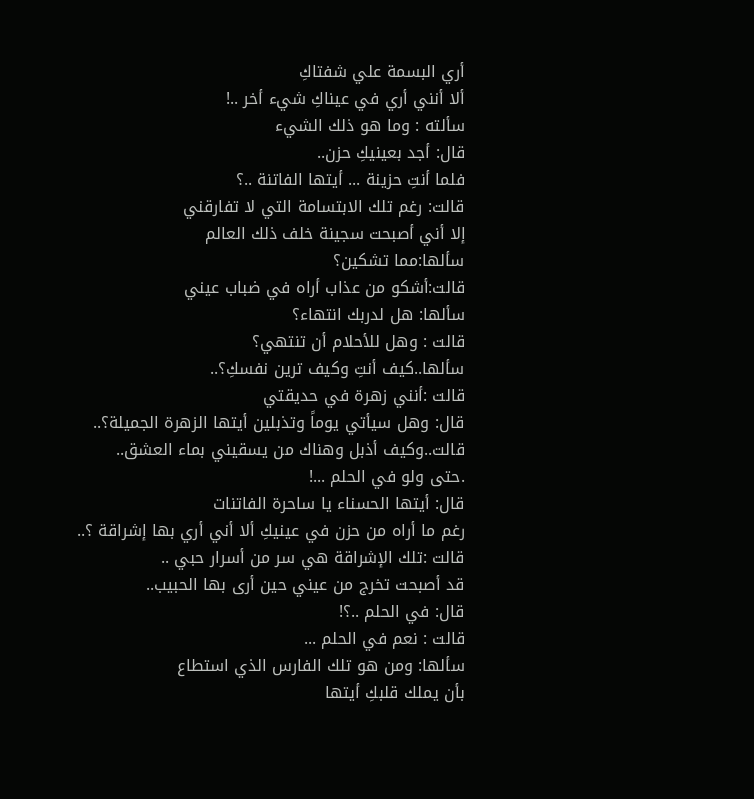أري البسمة علي شفتاكِ
ألا أنني أري في عيناكِ شيء أخر ..!
سألته : وما هو ذلك الشيء
قال: أجد بعينيكِ حزن..
فلما أنتِ حزينة ... أيتها الفاتنة ..؟
قالت: رغم تلك الابتسامة التي لا تفارقني
إلا أني أصبحت سجينة خلف ذلك العالم
سألها:مما تشكين؟
قالت:أشكو من عذاب أراه في ضباب عيني
سألها: هل لدربك انتهاء؟
قالت : وهل للأحلام أن تنتهي؟
سألها..كيف أنتِ وكيف ترين نفسكِ؟..
قالت :أنني زهرة في حديقتي
قال: وهل سيأتي يوماً وتذبلين أيتها الزهرة الجميلة؟..
قالت..وكيف أذبل وهناك من يسقيني بماء العشق..
.حتى ولو في الحلم ...!
قال: أيتها الحسناء يا ساحرة الفاتنات
رغم ما أراه من حزن في عينيكِ ألا أني أري بها إشراقة ؟..
قالت :تلك الإشراقة هي سر من أسرار حبي ..
قد أصبحت تخرج من عيني حين أرى بها الحبيب..
قال: في الحلم ..؟!
قالت : نعم في الحلم ...
سألها: ومن هو تلك الفارس الذي استطاع
بأن يملك قلبكِ أيتها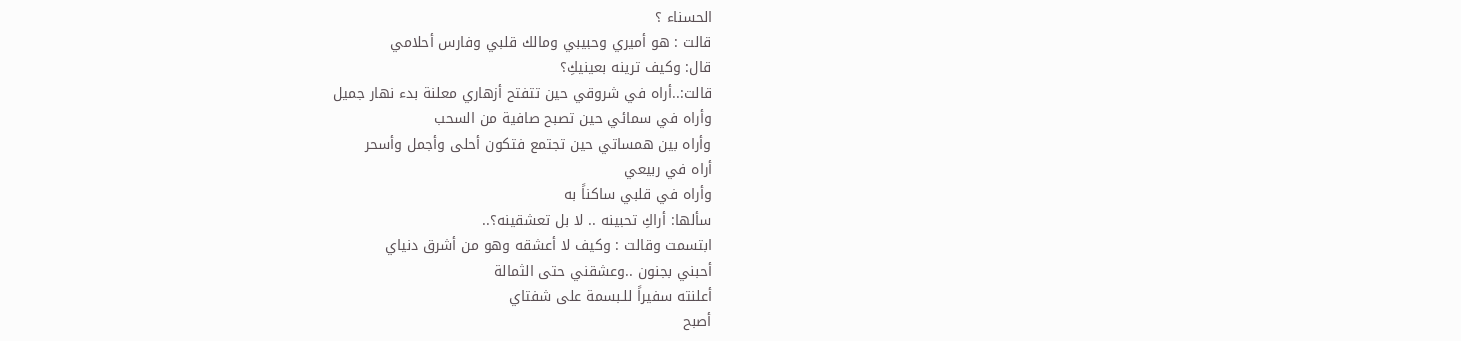الحسناء ؟
قالت : هو أميري وحبيبي ومالك قلبي وفارس أحلامي
قال: وكيف ترينه بعينيكِ؟
قالت:..أراه في شروقي حين تتفتح أزهاري معلنة بدء نهار جميل
وأراه في سمائي حين تصبح صافية من السحب
وأراه بين همساتي حين تجتمع فتكون أحلى وأجمل وأسحر
أراه في ربيعي
وأراه في قلبي ساكناً به
سألها: أراكِ تحبينه .. لا بل تعشقينه؟..
ابتسمت وقالت : وكيف لا أعشقه وهو من أشرق دنياي
أحبني بجنون ..وعشقني حتى الثمالة
أعلنته سفيراً للـبسمة على شفتاي
أصبح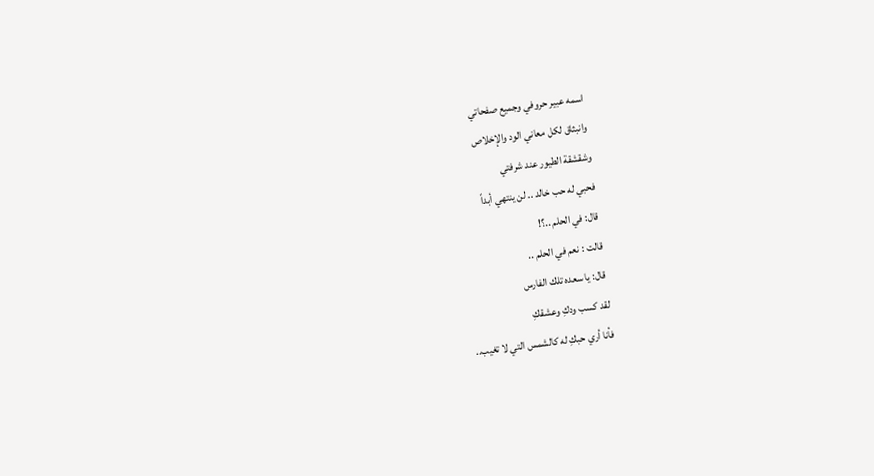اسمه عبير حروفي وجميع صفحاتي
وانبثاق لكل معاني الود والإخلاص
وشقشقة الطيور عند شرفتي
فحبي له حب خالد .. لن ينتهي أبداً
قال: في الحلم ..؟!
قالت : نعم في الحلم ..
قال: يا سعده تلك الفارس
لقد كسب ودكِ وعشقكِ
فأنا أري حبكِ له كالشمس التي لا تغيب..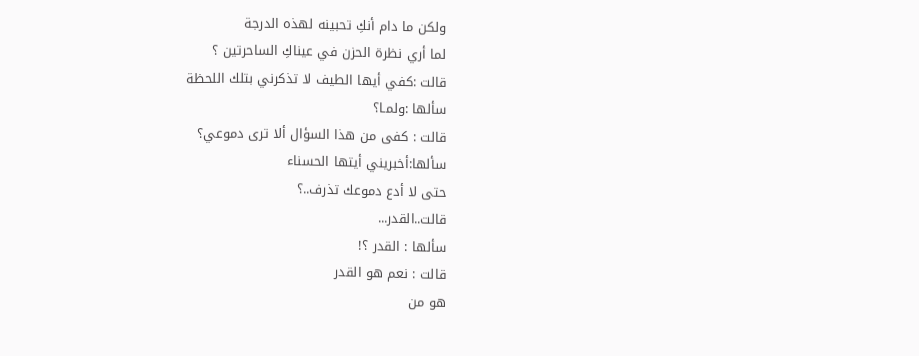ولكن ما دام أنكِ تحبينه لهذه الدرجة
لما أري نظرة الحزن في عيناكِ الساحرتين ؟
قالت :كفي أيها الطيف لا تذكرني بتلك اللحظة
سألها :ولمـا؟
قالت : كفى من هذا السؤال ألا ترى دموعي؟
سألها:أخبريني أيتها الحسناء
حتى لا أدع دموعك تذرف..؟
قالت..القدر...
سألها : القدر ؟!
قالت : نعم هو القدر
هو من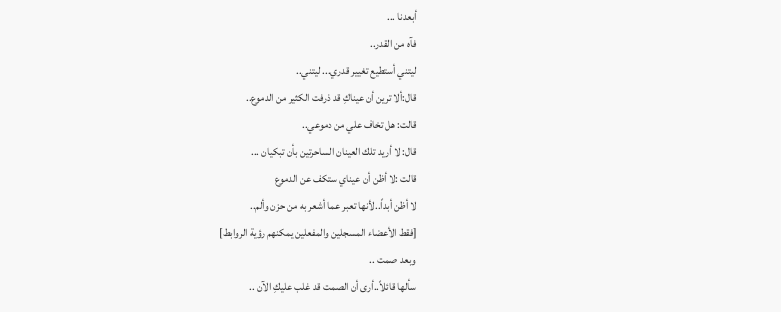أبعدنا ...
فآه من القدر..
ليتني أستطيع تغيير قدري... ليتني..
قال:ألا ترين أن عيناكِ قد ذرفت الكثير من الدموع..
قالت: هل تخاف علي من دموعي..
قال: لا أريد تلك العينان الساحرتين بأن تبكيان ...
قالت :لا أظن أن عيناي ستكف عن الدموع
لا أظن أبداً..لأنها تعبر عما أشعر به من حزن وألم..
[فقط الأعضاء المسجلين والمفعلين يمكنهم رؤية الروابط]
وبعد صمت ..
سألها قائلاً..أرى أن الصمت قد غلب عليكِ الآن ..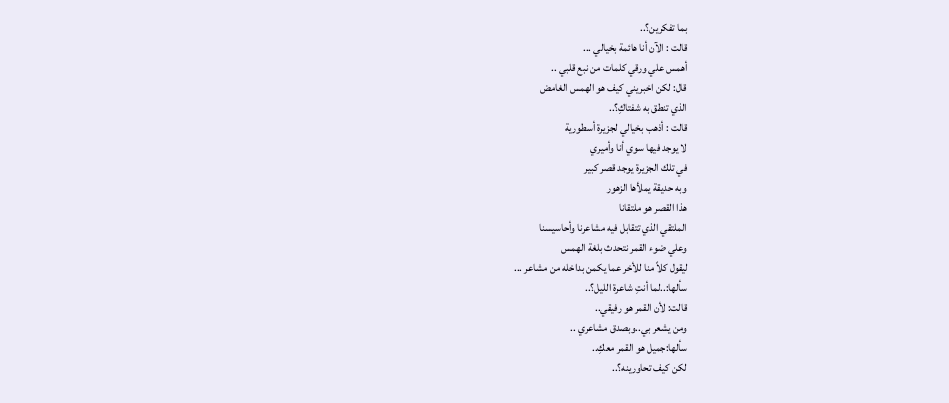بما تفكرين؟..
قالت : الآن أنا هائمة بخيالي ...
أهمس علي ورقي كلمات من نبع قلبي ..
قال: لكن اخبريني كيف هو الهمس الغامض
الذي تنطق به شفتاكِ؟..
قالت : أذهب بخيالي لجزيرة أسطورية
لا يوجد فيها سوي أنا وأميري
في تلك الجزيرة يوجد قصر كبير
وبه حديقة يملأها الزهور
هذا القصر هو ملتقانا
الملتقي الذي تتقابل فيه مشاعرنا وأحاسيسنا
وعلي ضوء القمر نتحدث بلغة الهمس
ليقول كلاً منا للأخر عما يكمن بداخله من مشاعر ...
سألها:..لما أنتِ شاعرة الليل؟..
قالت: لأن القمر هو رفيقي..
ومن يشعر بي..وبصدق مشاعري ..
سألها:جميل هو القمر معكِ..
لكن كيف تحاورينه؟..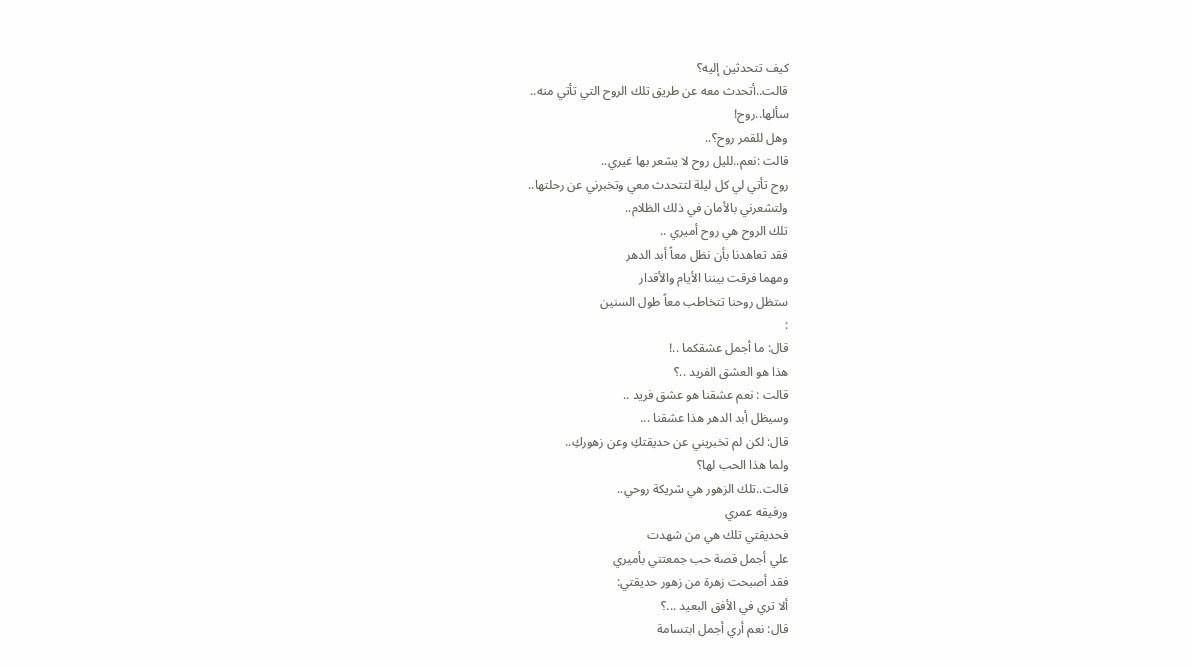كيف تتحدثين إليه؟
قالت..أتحدث معه عن طريق تلك الروح التي تأتي منه..
سألها..روح!
وهل للقمر روح؟..
قالت :نعم..لليل روح لا يشعر بها غيري..
روح تأتي لي كل ليلة لتتحدث معي وتخبرني عن رحلتها..
ولتشعرني بالأمان في ذلك الظلام..
تلك الروح هي روح أميري ..
فقد تعاهدنا بأن نظل معاً أبد الدهر
ومهما فرقت بيننا الأيام والأقدار
ستظل روحنا تتخاطب معاً طول السنين
:
قال: ما أجمل عشقكما ..!
هذا هو العشق الفريد ..؟
قالت : نعم عشقنا هو عشق فريد ..
وسيظل أبد الدهر هذا عشقنا ...
قال: لكن لم تخبريني عن حديقتكِ وعن زهوركِ..
ولما هذا الحب لها؟
قالت..تلك الزهور هي شريكة روحي..
ورفيقه عمري
فحديقتي تلك هي من شهدت
علي أجمل قصة حب جمعتني بأميري
فقد أصبحت زهرة من زهور حديقتي:
ألا تري في الأفق البعيد ...؟
قال: نعم أري أجمل ابتسامة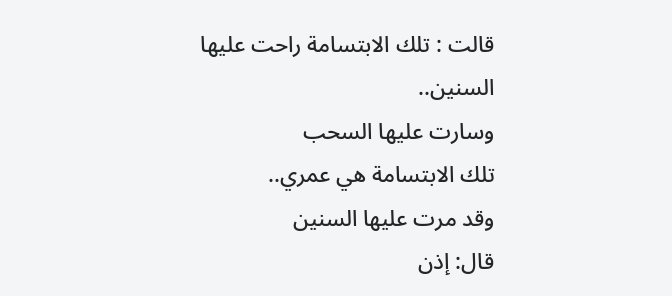قالت : تلك الابتسامة راحت عليها السنين..
وسارت عليها السحب
تلك الابتسامة هي عمري..
وقد مرت عليها السنين
قال: إذن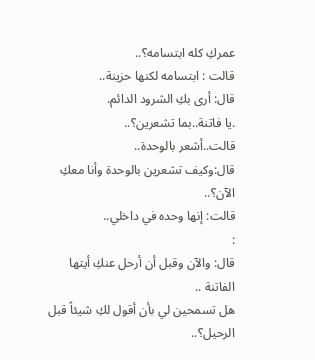عمركِ كله ابتسامه؟..
قالت : ابتسامه لكنها حزينة..
قال: أرى بكِ الشرود الدائم.
.يا فاتنة..بما تشعرين؟..
قالت..أشعر بالوحدة..
قال:وكيف تشعرين بالوحدة وأنا معكِ الآن؟..
قالت: إنها وحده في داخلي..
:
قال: والآن وقبل أن أرحل عنكِ أيتها الفاتنة ..
هل تسمحين لي بأن أقول لكِ شيئاً قبل الرحيل؟..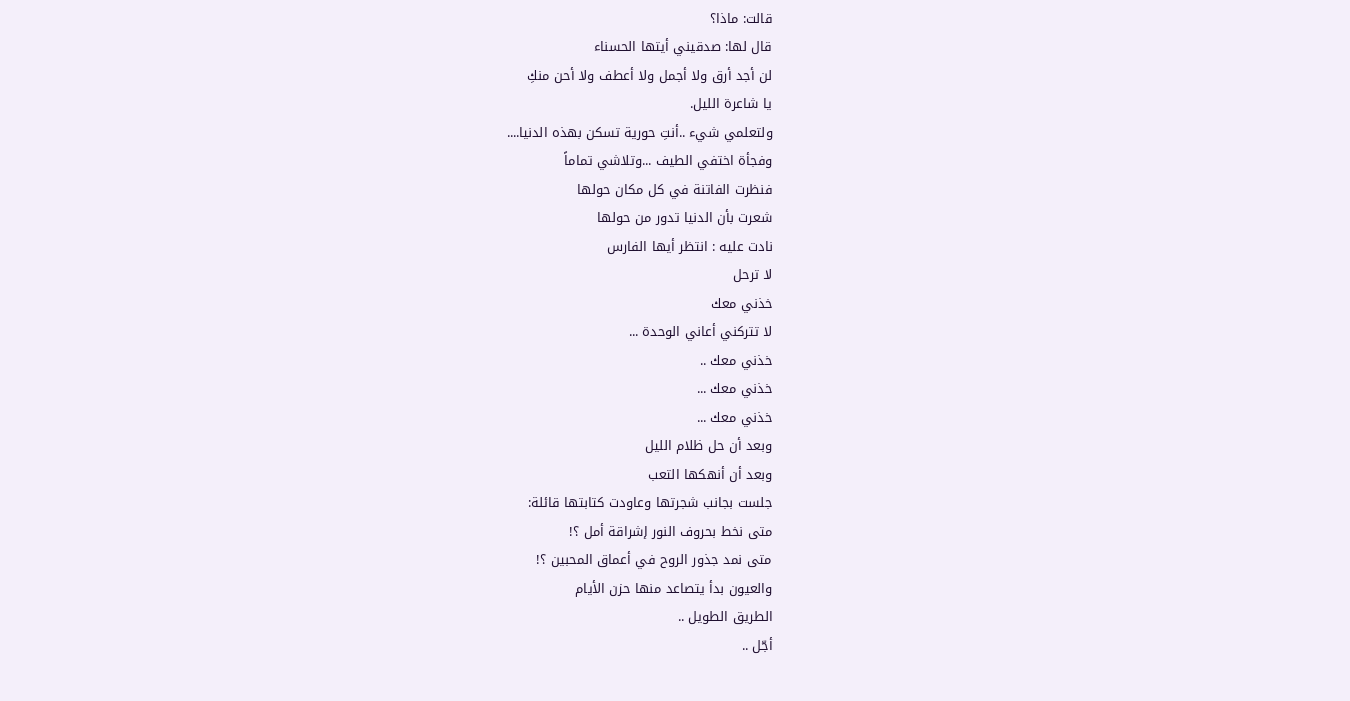قالت: ماذا؟
قال لها: صدقيني أيتها الحسناء
لن أجد أرق ولا أجمل ولا أعطف ولا أحن منكِ
يا شاعرة الليل.
ولتعلمي شيء ..أنتِ حورية تسكن بهذه الدنيا....
وفجأة اختفي الطيف ...وتلاشي تماماً
فنظرت الفاتنة في كل مكان حولها
شعرت بأن الدنيا تدور من حولها
نادت عليه : انتظر أيها الفارس
لا ترحل
خذني معك
لا تتركني أعاني الوحدة ...
خذني معك ..
خذني معك ...
خذني معك ...
وبعد أن حل ظلام الليل
وبعد أن أنهكها التعب
جلست بجانب شجرتها وعاودت كتابتها قائلة:
متى نخط بحروف النور إشراقة أمل ؟!
متى نمد جذور الروح في أعماق المحبين ؟!
والعيون بدأ يتصاعد منها حزن الأيام
الطريق الطويل ..
أجّل ..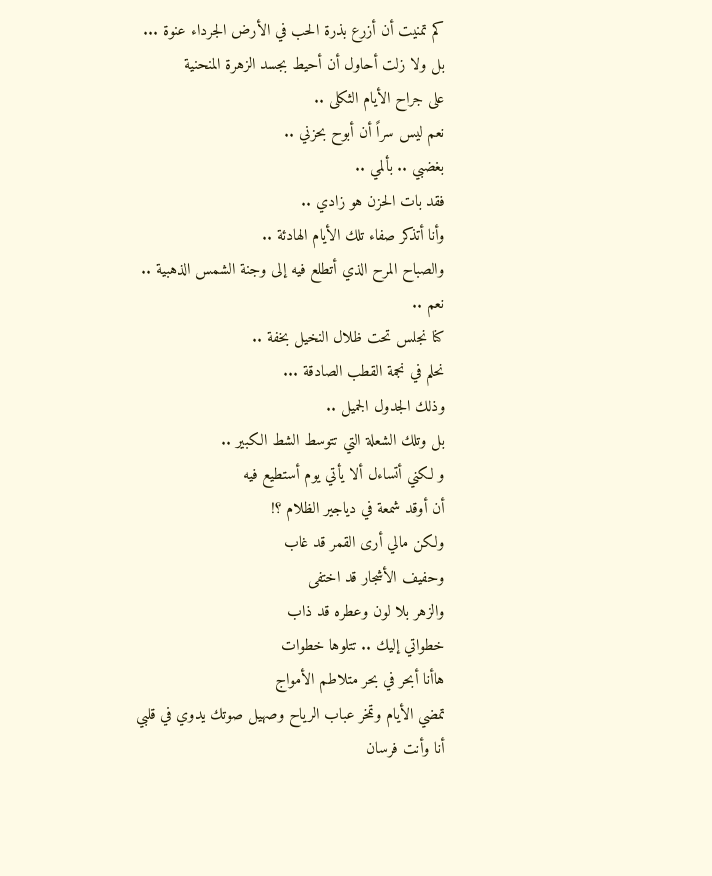كم تمنيت أن أزرع بذرة الحب في الأرض الجرداء عنوة ...
بل ولا زلت أحاول أن أحيط بجسد الزهرة المنحنية
على جراح الأيام الثكلى ..
نعم ليس سراً أن أبوح بحزني ..
بغضبي .. بألمي ..
فقد بات الحزن هو زادي ..
وأنا أتذكر صفاء تلك الأيام الهادئة ..
والصباح المرح الذي أتطلع فيه إلى وجنة الشمس الذهبية ..
نعم ..
كنا نجلس تحت ظلال النخيل بخفة ..
نحلم في نجمة القطب الصادقة ...
وذلك الجدول الجميل ..
بل وتلك الشعلة التي تتوسط الشط الكبير ..
و لكني أتساءل ألا يأتي يوم أستطيع فيه
أن أوقد شمعة في دياجير الظلام ؟!
ولكن مالي أرى القمر قد غاب
وحفيف الأشجار قد اختفى
والزهر بلا لون وعطره قد ذاب
خطواتي إليك .. تتلوها خطوات
هاأنا أبحر في بحر متلاطم الأمواج
تمضي الأيام وتمخر عباب الرياح وصهيل صوتك يدوي في قلبي
أنا وأنت فرسان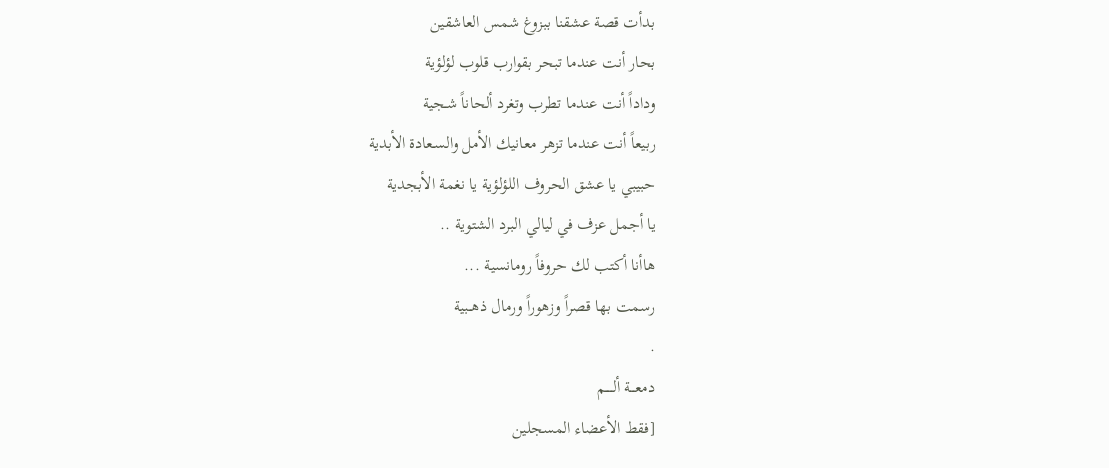بدأت قصة عشقنا ببزوغ شمس العاشقين
بحار أنت عندما تبحر بقوارب قلوب لؤلؤية
وداداً أنت عندما تطرب وتغرد ألحاناً شـجية
ربيعاً أنت عندما تزهر معانيك الأمل والسـعادة الأبدية
حبيبي يا عشق الحروف اللؤلؤية يا نغمة الأبجدية
يا أجمل عزف في ليالي البرد الشتوية ..
هاأنا أكتب لك حروفاً رومانسية ...
رسمت بها قصراً وزهوراً ورمال ذهــبية
.
دمعـــة ألـــــم
[فقط الأعضاء المسجلين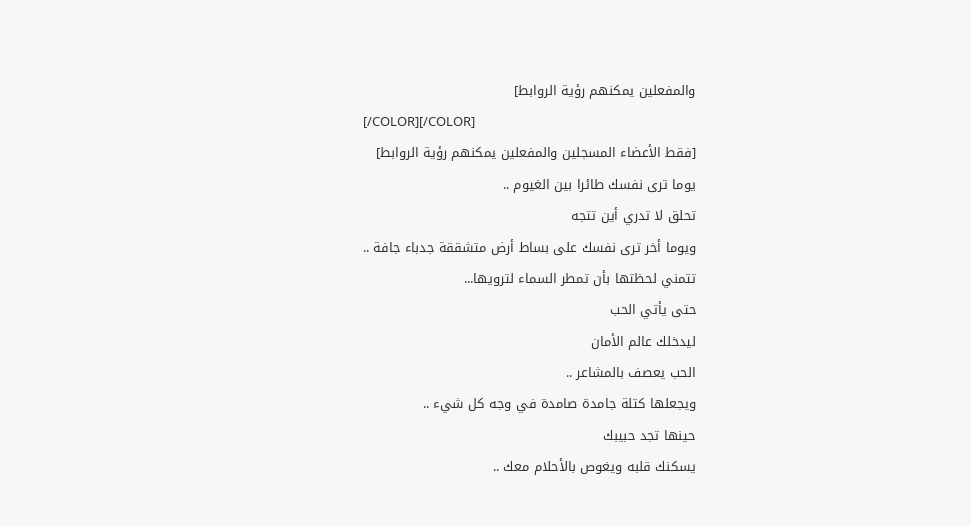والمفعلين يمكنهم رؤية الروابط]
[/COLOR][/COLOR]
[فقط الأعضاء المسجلين والمفعلين يمكنهم رؤية الروابط]
يوما ترى نفسك طائرا بين الغيوم ..
تحلق لا تدري أين تتجه
ويوما أخر ترى نفسك على بساط أرض متشققة جدباء جافة ..
تتمني لحظتها بأن تمطر السماء لترويها...
حتى يأتي الحب
ليدخلك عالم الأمان
الحب يعصف بالمشاعر ..
ويجعلها كتلة جامدة صامدة في وجه كل شيء ..
حينها تجد حبيبك
يسكنك قلبه ويغوص بالأحلام معك ..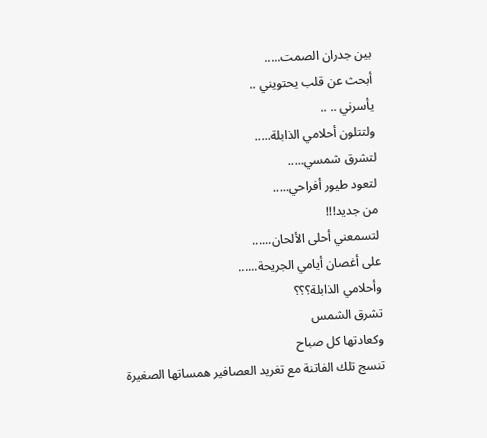بين جدران الصمت.....
أبحث عن قلب يحتويني ..
يأسرني .. ..
ولتتلون أحلامي الذابلة.....
لتشرق شمسي.....
لتعود طيور أفراحي.....
من جديد!!!
لتسمعني أحلى الألحان......
على أغصان أيامي الجريحة......
وأحلامي الذابلة؟؟؟
تشرق الشمس
وكعادتها كل صباح
تنسج تلك الفاتنة مع تغريد العصافير همساتها الصغيرة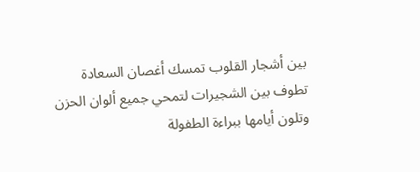بين أشجار القلوب تمسك أغصان السعادة
تطوف بين الشجيرات لتمحي جميع ألوان الحزن
وتلون أيامها ببراءة الطفولة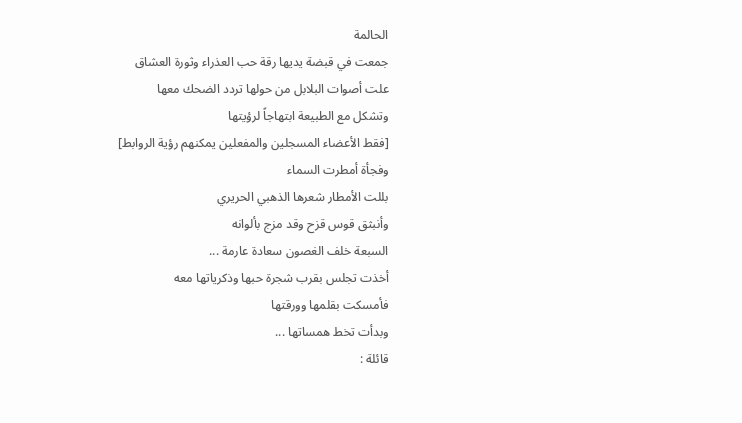الحالمة
جمعت في قبضة يديها رقة حب العذراء وثورة العشاق
علت أصوات البلابل من حولها تردد الضحك معها
وتشكل مع الطبيعة ابتهاجاً لرؤيتها
[فقط الأعضاء المسجلين والمفعلين يمكنهم رؤية الروابط]
وفجأة أمطرت السماء
بللت الأمطار شعرها الذهبي الحريري
وأنبثق قوس قزح وقد مزج بألوانه
السبعة خلف الغصون سعادة عارمة ...
أخذت تجلس بقرب شجرة حبها وذكرياتها معه
فأمسكت بقلمها وورقتها
وبدأت تخط همساتها ...
قائلة :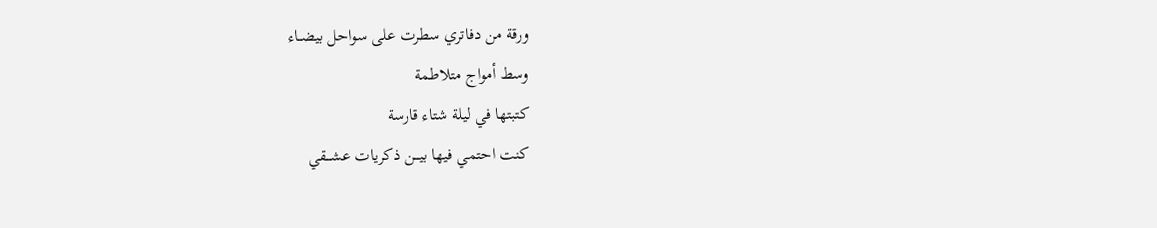ورقة من دفاتري سطرت على سواحل بيضــاء
وسط أمواج متلاطمة
كتبتها في ليلة شتاء قارسة
كنت احتمي فيها بيـــن ذكريات عشـــقي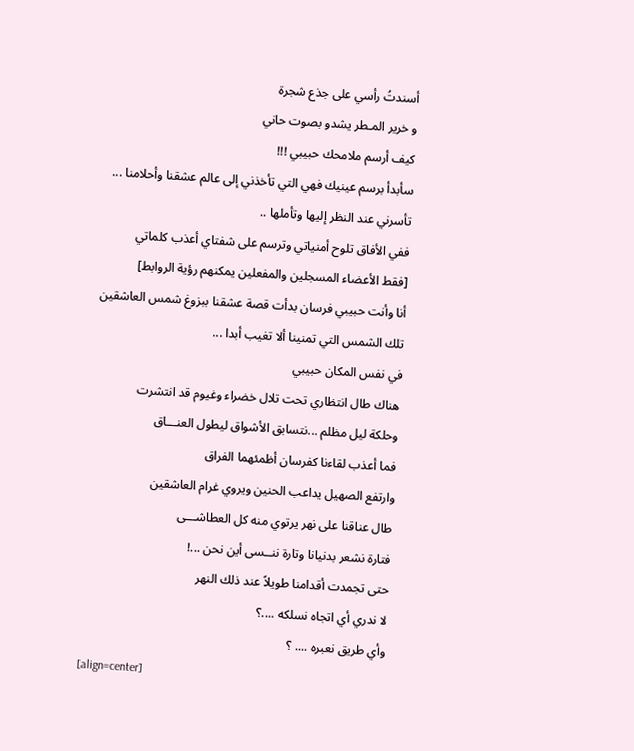أسندتُ رأسي على جذع شجرة
و خرير المـطر يشدو بصوت حاني
كيف أرسم ملامحك حبيبي !!!
سأبدأ برسم عينيك فهي التي تأخذني إلى عالم عشقنا وأحلامنا ...
تأسرني عند النظر إليها وتأملها ..
ففي الأفاق تلوح أمنياتي وترسم على شفتاي أعذب كلماتي
[فقط الأعضاء المسجلين والمفعلين يمكنهم رؤية الروابط]
أنا وأنت حبيبي فرسان بدأت قصة عشقنا ببزوغ شمس العاشقين
تلك الشمس التي تمنينا ألا تغيب أبدا ...
في نفس المكان حبيبي
هناك طال انتظاري تحت تلال خضراء وغيوم قد انتشرت
وحلكة ليل مظلم ...نتسابق الأشواق ليطول العنـــاق
فما أعذب لقاءنا كفرسان أظمئهما الفراق
وارتفع الصهيل يداعب الحنين ويروي غرام العاشقين
طال عناقنا على نهر يرتوي منه كل العطاشـــى
فتارة نشعر بدنيانا وتارة ننــسى أين نحن ...!
حتى تجمدت أقدامنا طويلاً عند ذلك النهر
لا ندري أي اتجاه نسلكه ....؟
وأي طريق نعبره .... ؟
[align=center]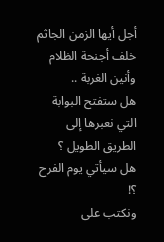أجل أيها الزمن الجاثم خلف أجنحة الظلام وأنين الغربة ..
هل ستفتح البوابة التي نعبرها إلى الطريق الطويل ؟
هل سيأتي يوم الفرح ؟!
ونكتب على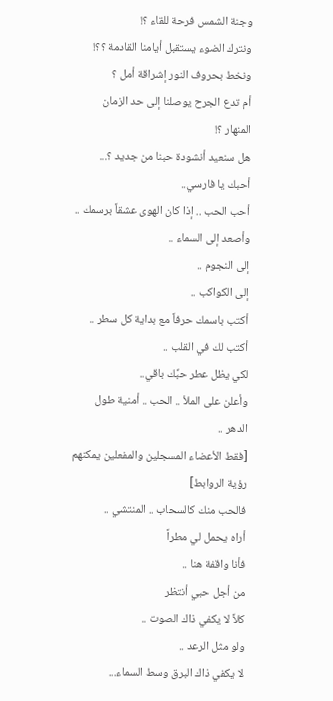وجنة الشمس فرحة للقاء ؟!
ونترك الضوء يستقبل أيامنا القادمة ؟؟!
ونخط بحروف النور إشراقة أمل ؟
أم تدع الجرح يوصلنا إلى حد الزمان
المنهار ؟!
هل سنعيد أنشودة حبنا من جديد ؟...
أحبك يا فارسي..
أحب الحب .. إذا كان الهوى عشقاً برسمك ..
وأصعد إلى السماء ..
إلى النجوم ..
إلى الكواكب ..
أكتب باسمك حرفاً مع بداية كل سطر ..
أكتب لك في القلب ..
لكي يظل عطر حبِّك باقي..
وأعلن على الملأ .. الحب .. أمنية طول الدهر ..
[فقط الأعضاء المسجلين والمفعلين يمكنهم رؤية الروابط]
فالحب منك كالسحاب .. المنتشي ..
أراه يحمل لي مطراً
فأنا واقفة هنا ..
من أجل حبي أنتظر
كلاً لا يكفي ذاك الصوت ..
ولو مثل الرعد ..
لا يكفي ذاك البرق وسط السماء...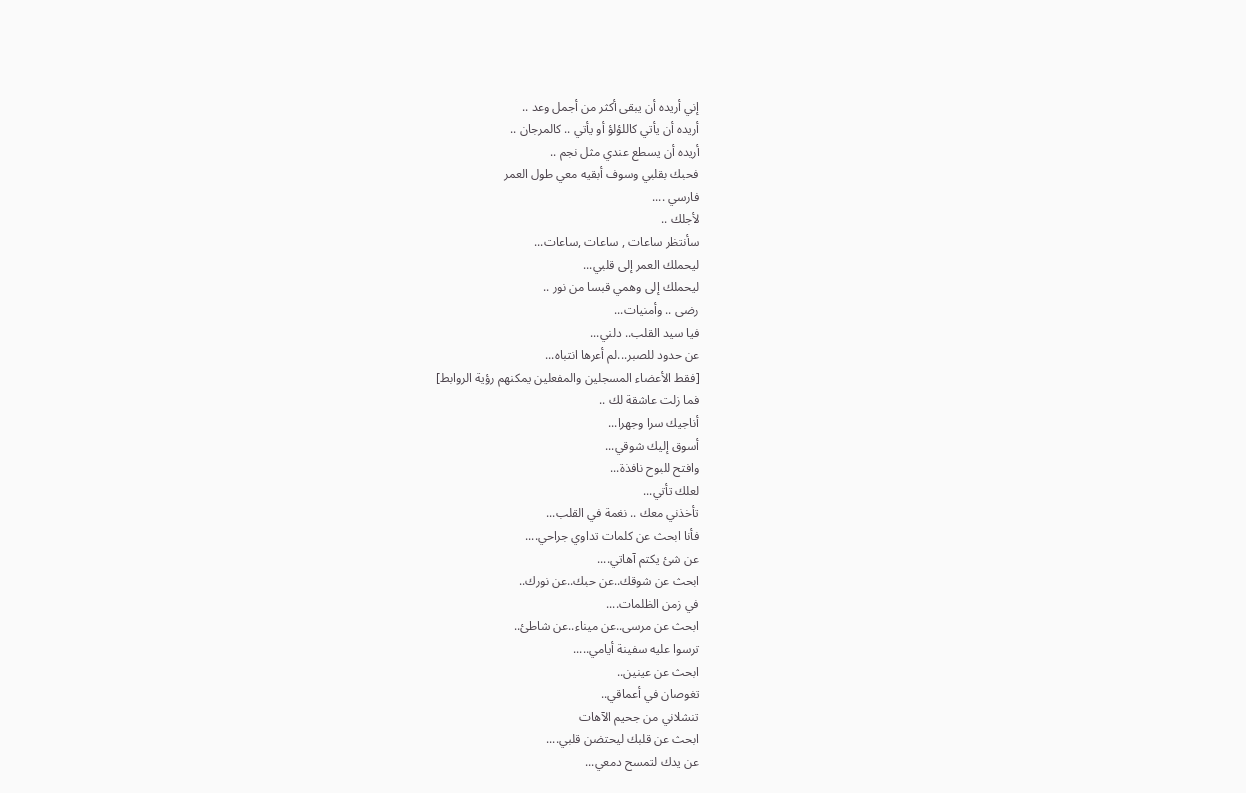إني أريده أن يبقى أكثر من أجمل وعد ..
أريده أن يأتي كاللؤلؤ أو يأتي .. كالمرجان ..
أريده أن يسطع عندي مثل نجم ..
فحبك بقلبي وسوف أبقيه معي طول العمر
فارسي ....
لأجلك ..
سأنتظر ساعات , ساعات ,ساعات...
ليحملك العمر إلى قلبي...
ليحملك إلى وهمي قبسا من نور ..
رضى .. وأمنيات...
فيا سيد القلب.. دلني...
عن حدود للصبر...لم أعرها انتباه...
[فقط الأعضاء المسجلين والمفعلين يمكنهم رؤية الروابط]
فما زلت عاشقة لك ..
أناجيك سرا وجهرا...
أسوق إليك شوقي...
وافتح للبوح نافذة...
لعلك تأتي...
تأخذني معك .. نغمة في القلب...
فأنا ابحث عن كلمات تداوي جراحي....
عن شئ يكتم آهاتي....
ابحث عن شوقك..عن حبك..عن نورك..
في زمن الظلمات....
ابحث عن مرسى..عن ميناء..عن شاطئ..
ترسوا عليه سفينة أيامي.....
ابحث عن عينين..
تغوصان في أعماقي..
تنشلاني من جحيم الآهات
ابحث عن قلبك ليحتضن قلبي....
عن يدك لتمسح دمعي...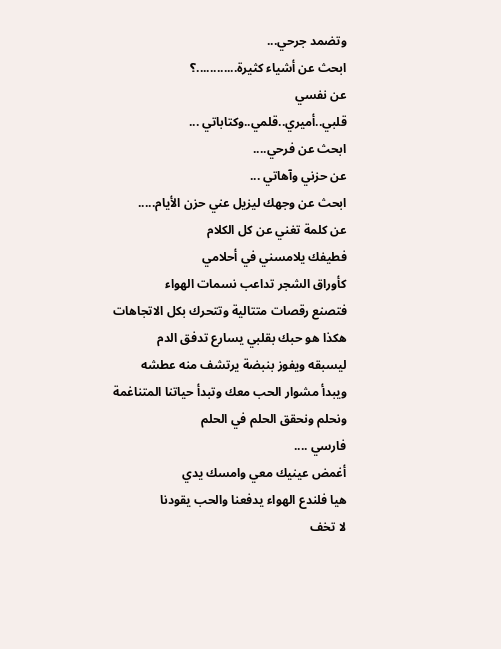وتضمد جرحي...
ابحث عن أشياء كثيرة............؟
عن نفسي
قلبي..أميري..قلمي..وكتاباتي ...
ابحث عن فرحي....
عن حزني وآهاتي ...
ابحث عن وجهك ليزيل عني حزن الأيام.....
عن كلمة تغني عن كل الكلام
فطيفك يلامسني في أحلامي
كأوراق الشجر تداعب نسمات الهواء
فتصنع رقصات متتالية وتتحرك بكل الاتجاهات
هكذا هو حبك بقلبي يسارع تدفق الدم
ليسبقه ويفوز بنبضة يرتشف منه عطشه
ويبدأ مشوار الحب معك وتبدأ حياتنا المتناغمة
ونحلم ونحقق الحلم في الحلم
فارسي ....
أغمض عينيك معي وامسك يدي
هيا فلندع الهواء يدفعنا والحب يقودنا
لا تخف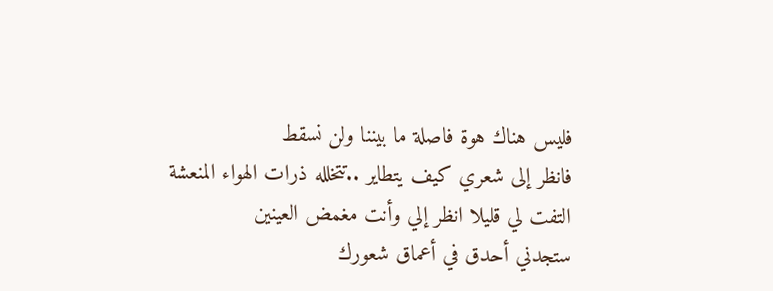فليس هناك هوة فاصلة ما بيننا ولن نسقط
فانظر إلى شعري كيف يتطاير ..تتخلله ذرات الهواء المنعشة
التفت لي قليلا انظر إلي وأنت مغمض العينين
ستجدني أحدق في أعماق شعورك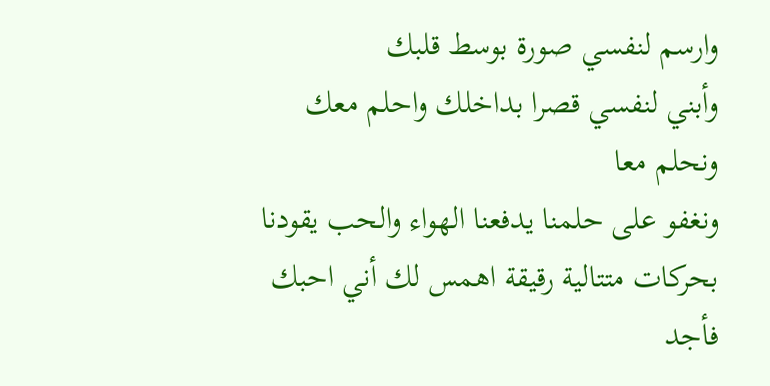وارسم لنفسي صورة بوسط قلبك
وأبني لنفسي قصرا بداخلك واحلم معك
ونحلم معا
ونغفو على حلمنا يدفعنا الهواء والحب يقودنا
بحركات متتالية رقيقة اهمس لك أني احبك
فأجد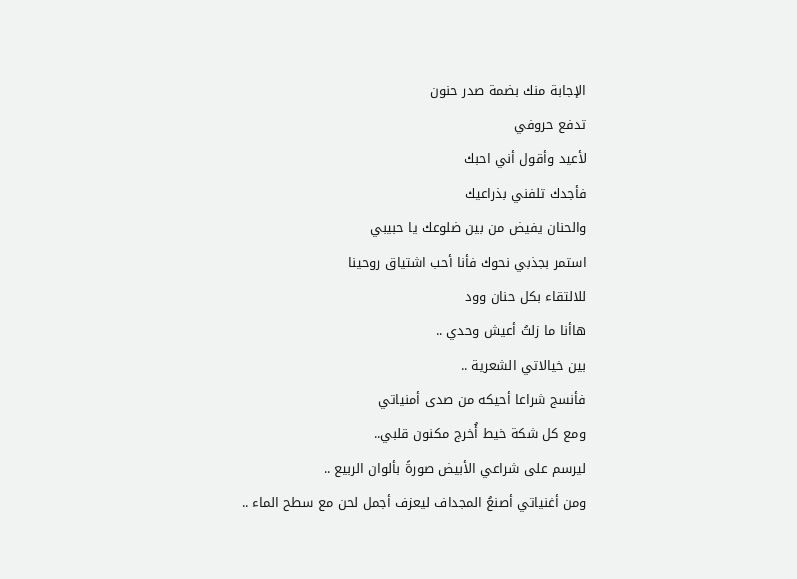الإجابة منك بضمة صدر حنون
تدفع حروفي
لأعيد وأقول أني احبك
فأجدك تلفني بذراعيك
والحنان يفيض من بين ضلوعك يا حبيبي
استمر بجذبي نحوك فأنا أحب اشتياق روحينا
للالتقاء بكل حنان وود
هاأنا ما زلتُ أعيش وحدي ..
بين خيالاتي الشعرية ..
فأنسج شراعا أحيكه من صدى أمنياتي
ومع كل شكة خيط أُخرج مكنون قلبي..
ليرسم على شراعي الأبيض صورةً بألوان الربيع ..
ومن أغنياتي أصنعُ المجداف ليعزف أجمل لحن مع سطح الماء ..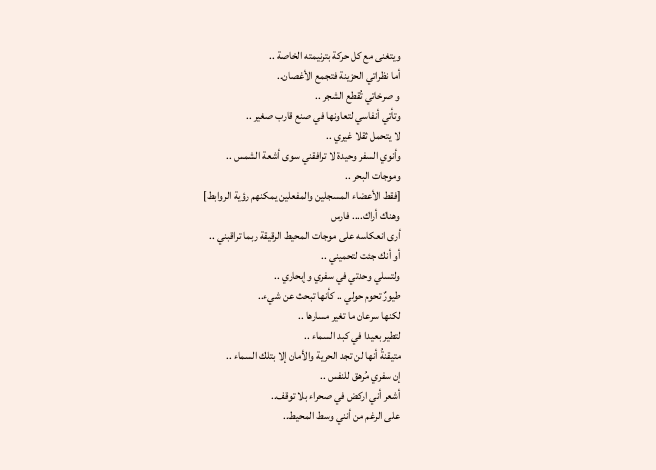ويتغنى مع كل حركة بترنيمته الخاصة ..
أما نظراتي الحزينة فتجمع الأغصان..
و صرخاتي تُقطع الشجر ..
وتأتي أنفاسي لتعاونها في صنع قارب صغير ..
لا يتحمل ثقلا غيري ..
وأنوي السفر وحيدة لا ترافقني سوى أشعة الشمس ..
وموجات البحر ..
[فقط الأعضاء المسجلين والمفعلين يمكنهم رؤية الروابط]
وهناك أراك.... فارس
أرى انعكاسه على موجات المحيط الرقيقة ربما تراقبني ..
أو أنك جئت لتحميني ..
ولتسلي وحدتي في سفري وإبحاري ..
طيورٌ تحوم حولي .. كأنها تبحث عن شيء..
لكنها سرعان ما تغير مسارها ..
لتطير بعيدا في كبد السماء ..
متيقنةُ أنها لن تجد الحرية والأمان إلا بتلك السماء ..
إن سفري مُرهق للنفس ..
أشعر أني اركض في صحراء بلا توقف..
على الرغم من أنني وسط المحيط..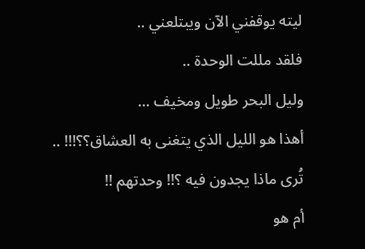ليته يوقفني الآن ويبتلعني ..
فلقد مللت الوحدة ..
وليل البحر طويل ومخيف ...
أهذا هو الليل الذي يتغنى به العشاق؟؟!!! ..
تُرى ماذا يجدون فيه ؟!! وحدتهم !!
أم هو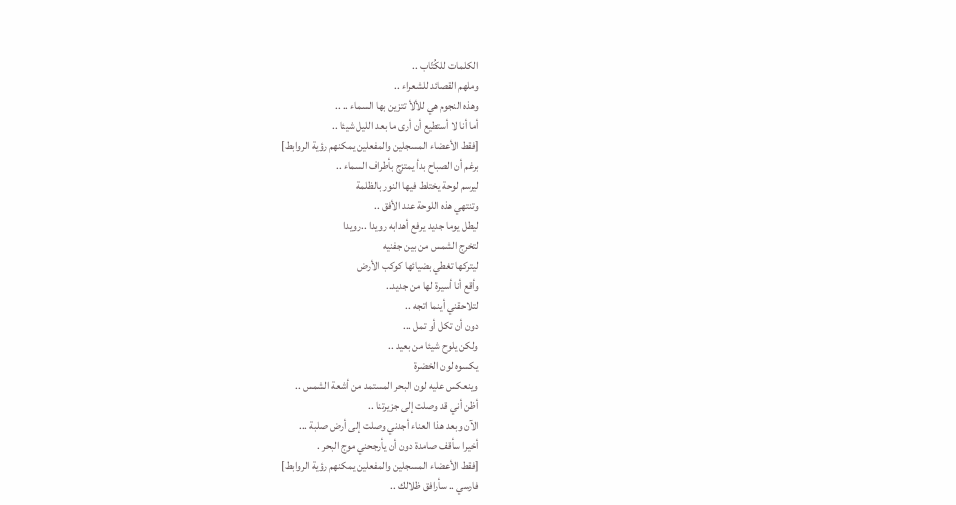الكلمات للكُتّاب ..
وملهم القصائد للشعراء ..
وهذه النجوم هي للألأ تتزين بها السماء .. ..
أما أنا لا أستطيع أن أرى ما بعد الليل شيئا ..
[فقط الأعضاء المسجلين والمفعلين يمكنهم رؤية الروابط]
برغم أن الصباح بدأ يمتزج بأطراف السماء ..
ليرسم لوحة يختلط فيها النور بالظلمة
وتنتهي هذه اللوحة عند الأفق ..
ليطل يوما جديد يرفع أهدابه رويدا ..رويدا
لتخرج الشمس من بين جفنيه
ليتركها تغطي بضيائها كوكب الأرض
وأقع أنا أسيرة لها من جديد..
لتلاحقني أينما اتجه ..
دون أن تكل أو تمل ...
ولكن يلوح شيئا من بعيد ..
يكسوه لون الخضرة
وينعكس عليه لون البحر المستمد من أشعة الشمس ..
أظن أني قد وصلت إلى جزيرتنا ..
الآن وبعد هذا العناء أجدني وصلت إلى أرض صلبة ...
أخيرا سأقف صامدة دون أن يأرجحني موج البحر .
[فقط الأعضاء المسجلين والمفعلين يمكنهم رؤية الروابط]
فارسي .. سأرافق ظلالك ..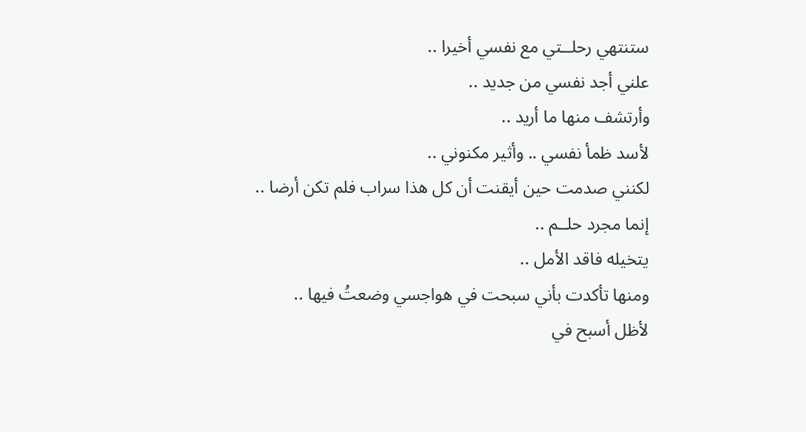ستنتهي رحلــتي مع نفسي أخيرا ..
علني أجد نفسي من جديد ..
وأرتشف منها ما أريد ..
لأسد ظمأ نفسي .. وأثير مكنوني ..
لكنني صدمت حين أيقنت أن كل هذا سراب فلم تكن أرضا ..
إنما مجرد حلــم ..
يتخيله فاقد الأمل ..
ومنها تأكدت بأني سبحت في هواجسي وضعتُ فيها ..
لأظل أسبح في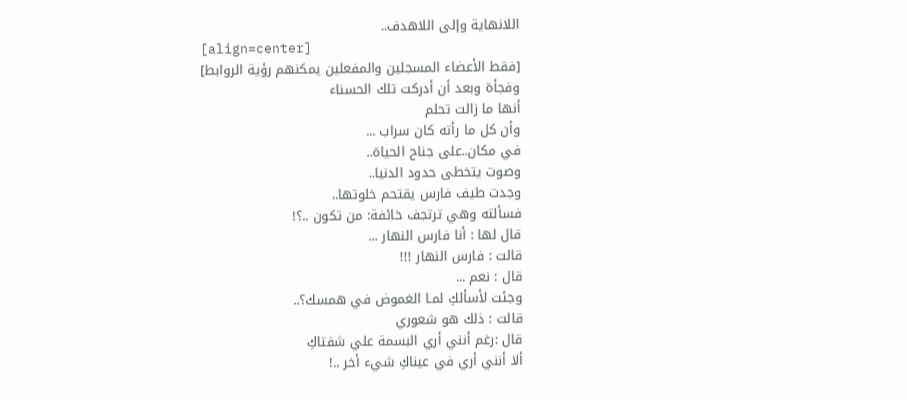اللانهاية وإلى اللاهدف..
[align=center]
[فقط الأعضاء المسجلين والمفعلين يمكنهم رؤية الروابط]
وفجأة وبعد أن أدركت تلك الحسناء
أنها ما زالت تحلم
وأن كل ما رأته كان سراب ...
في مكان..على جناح الحياة..
وصوت يتخطى حدود الدنيا..
وجدت طيف فارس يقتحم خلوتها..
فسألته وهي ترتجف خائفة: من تكون ..؟!
قال لها : أنا فارس النهار ...
قالت : فارس النهار !!!
قال : نعم ...
وجئت لأسألكِ لمـا الغموض في همسك؟..
قالت : ذلك هو شعوري
قال :رغم أنني أري البسمة علي شفتاكِ
ألا أنني أري في عيناكِ شيء أخر ..!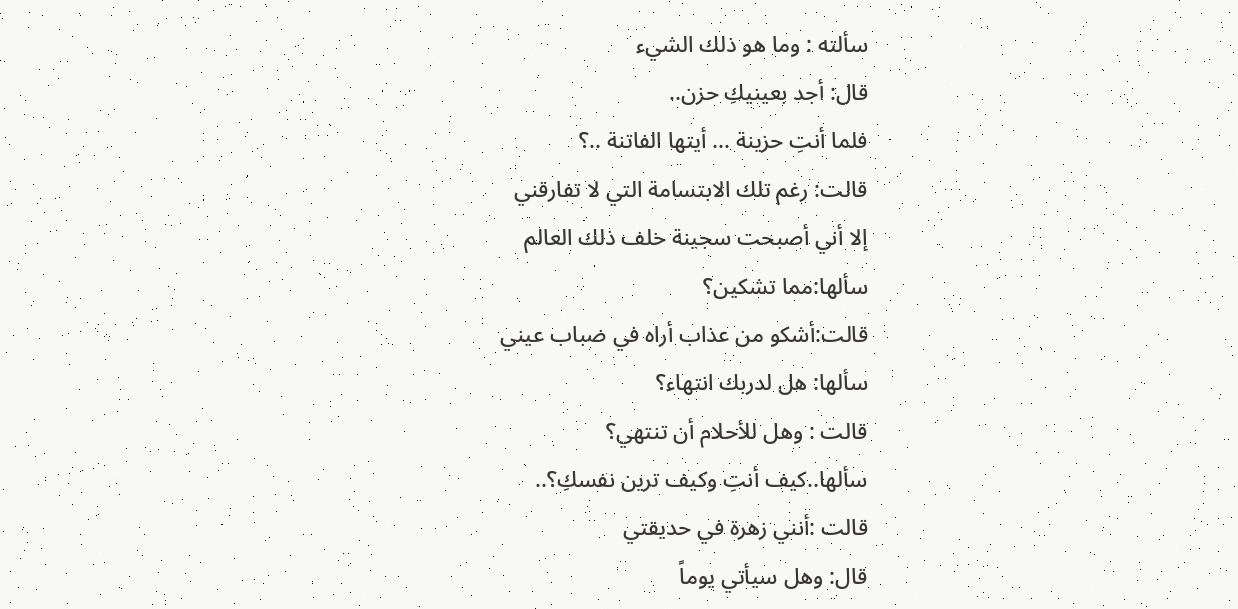سألته : وما هو ذلك الشيء
قال: أجد بعينيكِ حزن..
فلما أنتِ حزينة ... أيتها الفاتنة ..؟
قالت: رغم تلك الابتسامة التي لا تفارقني
إلا أني أصبحت سجينة خلف ذلك العالم
سألها:مما تشكين؟
قالت:أشكو من عذاب أراه في ضباب عيني
سألها: هل لدربك انتهاء؟
قالت : وهل للأحلام أن تنتهي؟
سألها..كيف أنتِ وكيف ترين نفسكِ؟..
قالت :أنني زهرة في حديقتي
قال: وهل سيأتي يوماً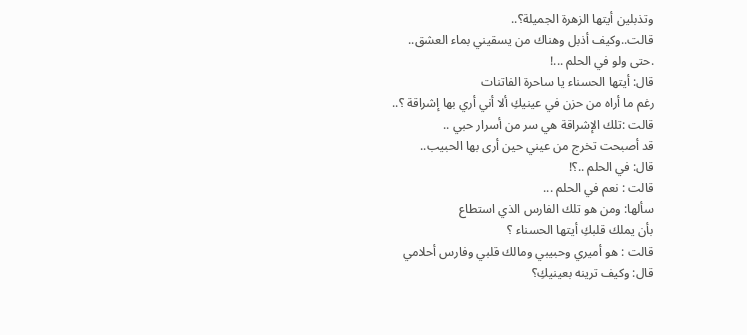وتذبلين أيتها الزهرة الجميلة؟..
قالت..وكيف أذبل وهناك من يسقيني بماء العشق..
.حتى ولو في الحلم ...!
قال: أيتها الحسناء يا ساحرة الفاتنات
رغم ما أراه من حزن في عينيكِ ألا أني أري بها إشراقة ؟..
قالت :تلك الإشراقة هي سر من أسرار حبي ..
قد أصبحت تخرج من عيني حين أرى بها الحبيب..
قال: في الحلم ..؟!
قالت : نعم في الحلم ...
سألها: ومن هو تلك الفارس الذي استطاع
بأن يملك قلبكِ أيتها الحسناء ؟
قالت : هو أميري وحبيبي ومالك قلبي وفارس أحلامي
قال: وكيف ترينه بعينيكِ؟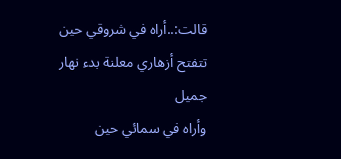قالت:..أراه في شروقي حين تتفتح أزهاري معلنة بدء نهار جميل
وأراه في سمائي حين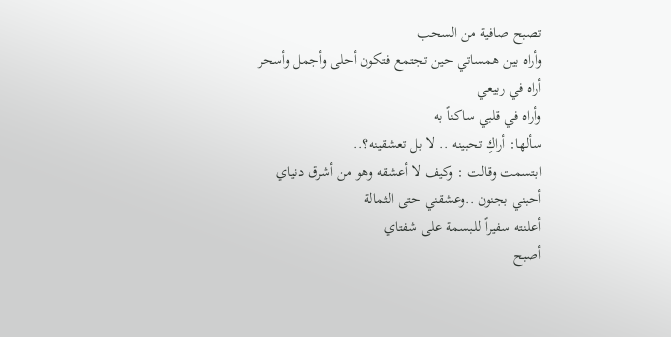تصبح صافية من السحب
وأراه بين همساتي حين تجتمع فتكون أحلى وأجمل وأسحر
أراه في ربيعي
وأراه في قلبي ساكناً به
سألها: أراكِ تحبينه .. لا بل تعشقينه؟..
ابتسمت وقالت : وكيف لا أعشقه وهو من أشرق دنياي
أحبني بجنون ..وعشقني حتى الثمالة
أعلنته سفيراً للـبسمة على شفتاي
أصبح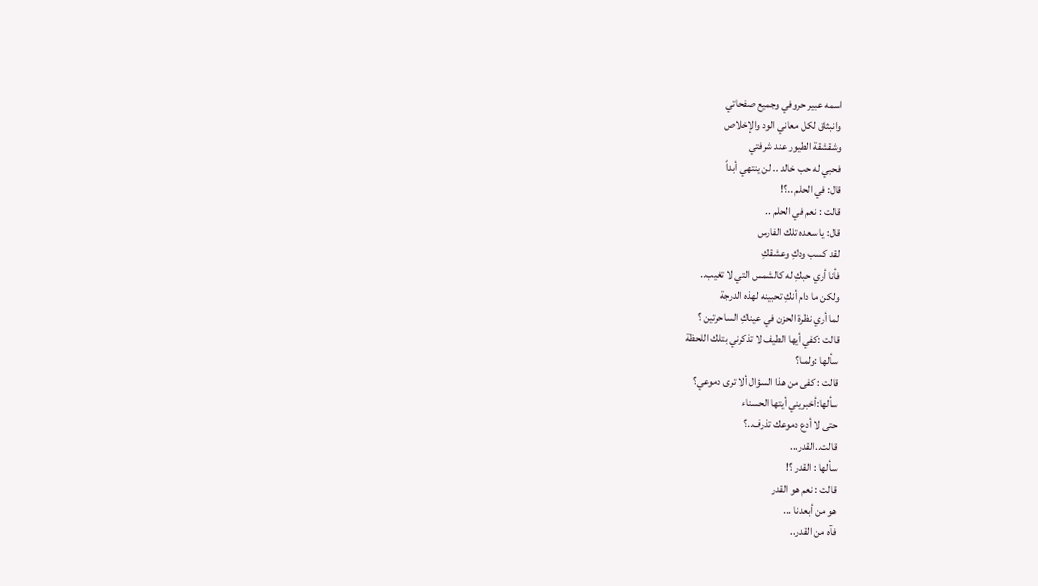اسمه عبير حروفي وجميع صفحاتي
وانبثاق لكل معاني الود والإخلاص
وشقشقة الطيور عند شرفتي
فحبي له حب خالد .. لن ينتهي أبداً
قال: في الحلم ..؟!
قالت : نعم في الحلم ..
قال: يا سعده تلك الفارس
لقد كسب ودكِ وعشقكِ
فأنا أري حبكِ له كالشمس التي لا تغيب..
ولكن ما دام أنكِ تحبينه لهذه الدرجة
لما أري نظرة الحزن في عيناكِ الساحرتين ؟
قالت :كفي أيها الطيف لا تذكرني بتلك اللحظة
سألها :ولمـا؟
قالت : كفى من هذا السؤال ألا ترى دموعي؟
سألها:أخبريني أيتها الحسناء
حتى لا أدع دموعك تذرف..؟
قالت..القدر...
سألها : القدر ؟!
قالت : نعم هو القدر
هو من أبعدنا ...
فآه من القدر..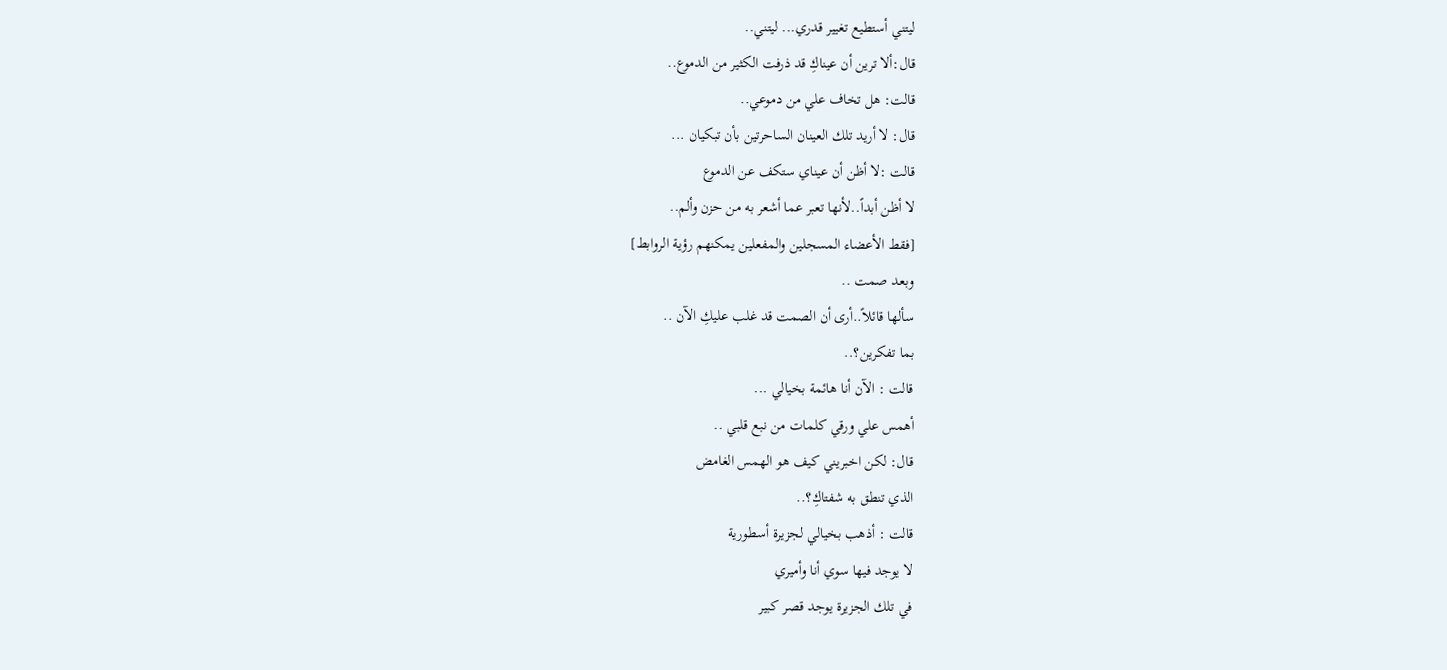ليتني أستطيع تغيير قدري... ليتني..
قال:ألا ترين أن عيناكِ قد ذرفت الكثير من الدموع..
قالت: هل تخاف علي من دموعي..
قال: لا أريد تلك العينان الساحرتين بأن تبكيان ...
قالت :لا أظن أن عيناي ستكف عن الدموع
لا أظن أبداً..لأنها تعبر عما أشعر به من حزن وألم..
[فقط الأعضاء المسجلين والمفعلين يمكنهم رؤية الروابط]
وبعد صمت ..
سألها قائلاً..أرى أن الصمت قد غلب عليكِ الآن ..
بما تفكرين؟..
قالت : الآن أنا هائمة بخيالي ...
أهمس علي ورقي كلمات من نبع قلبي ..
قال: لكن اخبريني كيف هو الهمس الغامض
الذي تنطق به شفتاكِ؟..
قالت : أذهب بخيالي لجزيرة أسطورية
لا يوجد فيها سوي أنا وأميري
في تلك الجزيرة يوجد قصر كبير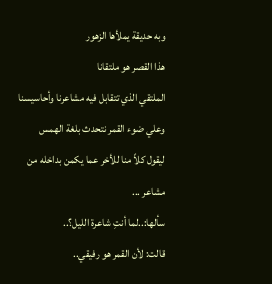وبه حديقة يملأها الزهور
هذا القصر هو ملتقانا
الملتقي الذي تتقابل فيه مشاعرنا وأحاسيسنا
وعلي ضوء القمر نتحدث بلغة الهمس
ليقول كلاً منا للأخر عما يكمن بداخله من مشاعر ...
سألها:..لما أنتِ شاعرة الليل؟..
قالت: لأن القمر هو رفيقي..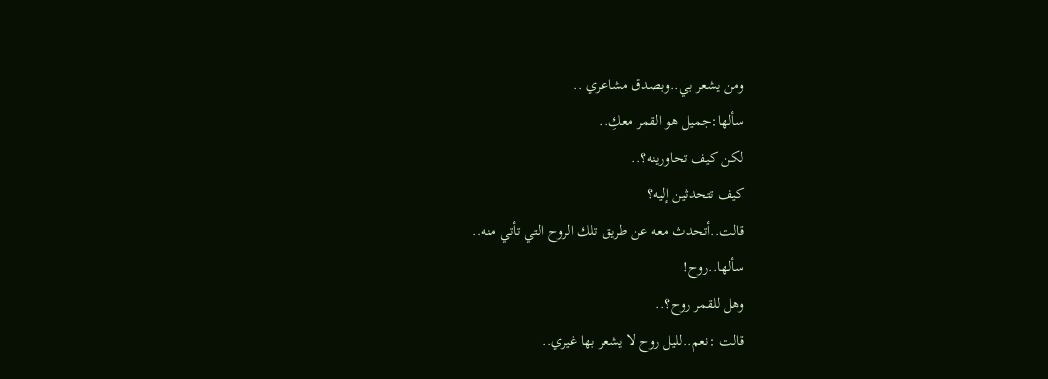ومن يشعر بي..وبصدق مشاعري ..
سألها:جميل هو القمر معكِ..
لكن كيف تحاورينه؟..
كيف تتحدثين إليه؟
قالت..أتحدث معه عن طريق تلك الروح التي تأتي منه..
سألها..روح!
وهل للقمر روح؟..
قالت :نعم..لليل روح لا يشعر بها غيري..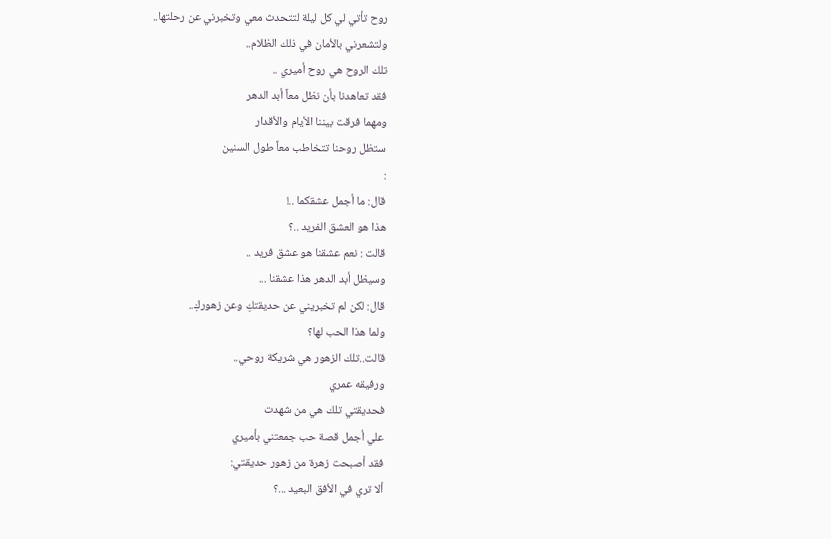روح تأتي لي كل ليلة لتتحدث معي وتخبرني عن رحلتها..
ولتشعرني بالأمان في ذلك الظلام..
تلك الروح هي روح أميري ..
فقد تعاهدنا بأن نظل معاً أبد الدهر
ومهما فرقت بيننا الأيام والأقدار
ستظل روحنا تتخاطب معاً طول السنين
:
قال: ما أجمل عشقكما ..!
هذا هو العشق الفريد ..؟
قالت : نعم عشقنا هو عشق فريد ..
وسيظل أبد الدهر هذا عشقنا ...
قال: لكن لم تخبريني عن حديقتكِ وعن زهوركِ..
ولما هذا الحب لها؟
قالت..تلك الزهور هي شريكة روحي..
ورفيقه عمري
فحديقتي تلك هي من شهدت
علي أجمل قصة حب جمعتني بأميري
فقد أصبحت زهرة من زهور حديقتي:
ألا تري في الأفق البعيد ...؟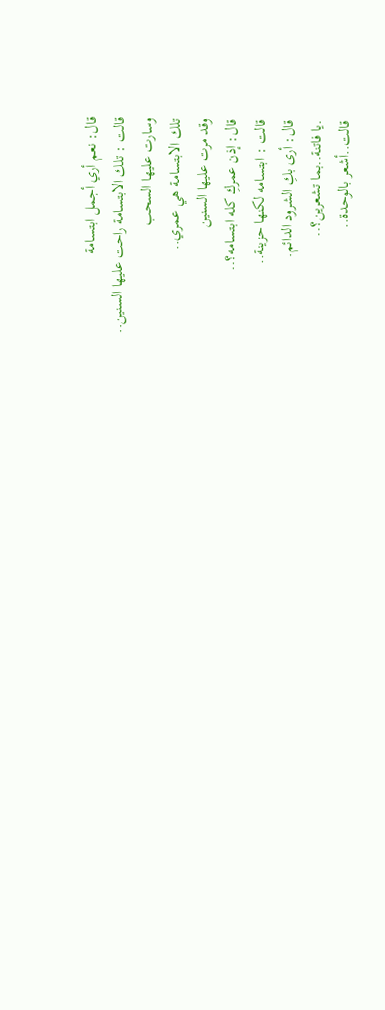قال: نعم أري أجمل ابتسامة
قالت : تلك الابتسامة راحت عليها السنين..
وسارت عليها السحب
تلك الابتسامة هي عمري..
وقد مرت عليها السنين
قال: إذن عمركِ كله ابتسامه؟..
قالت : ابتسامه لكنها حزينة..
قال: أرى بكِ الشرود الدائم.
.يا فاتنة..بما تشعرين؟..
قالت..أشعر بالوحدة..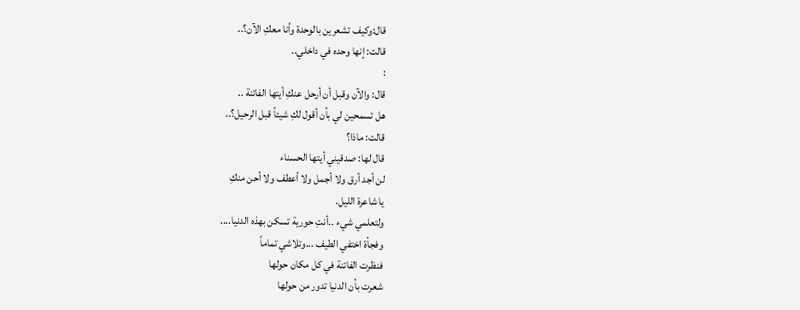قال:وكيف تشعرين بالوحدة وأنا معكِ الآن؟..
قالت: إنها وحده في داخلي..
:
قال: والآن وقبل أن أرحل عنكِ أيتها الفاتنة ..
هل تسمحين لي بأن أقول لكِ شيئاً قبل الرحيل؟..
قالت: ماذا؟
قال لها: صدقيني أيتها الحسناء
لن أجد أرق ولا أجمل ولا أعطف ولا أحن منكِ
يا شاعرة الليل.
ولتعلمي شيء ..أنتِ حورية تسكن بهذه الدنيا....
وفجأة اختفي الطيف ...وتلاشي تماماً
فنظرت الفاتنة في كل مكان حولها
شعرت بأن الدنيا تدور من حولها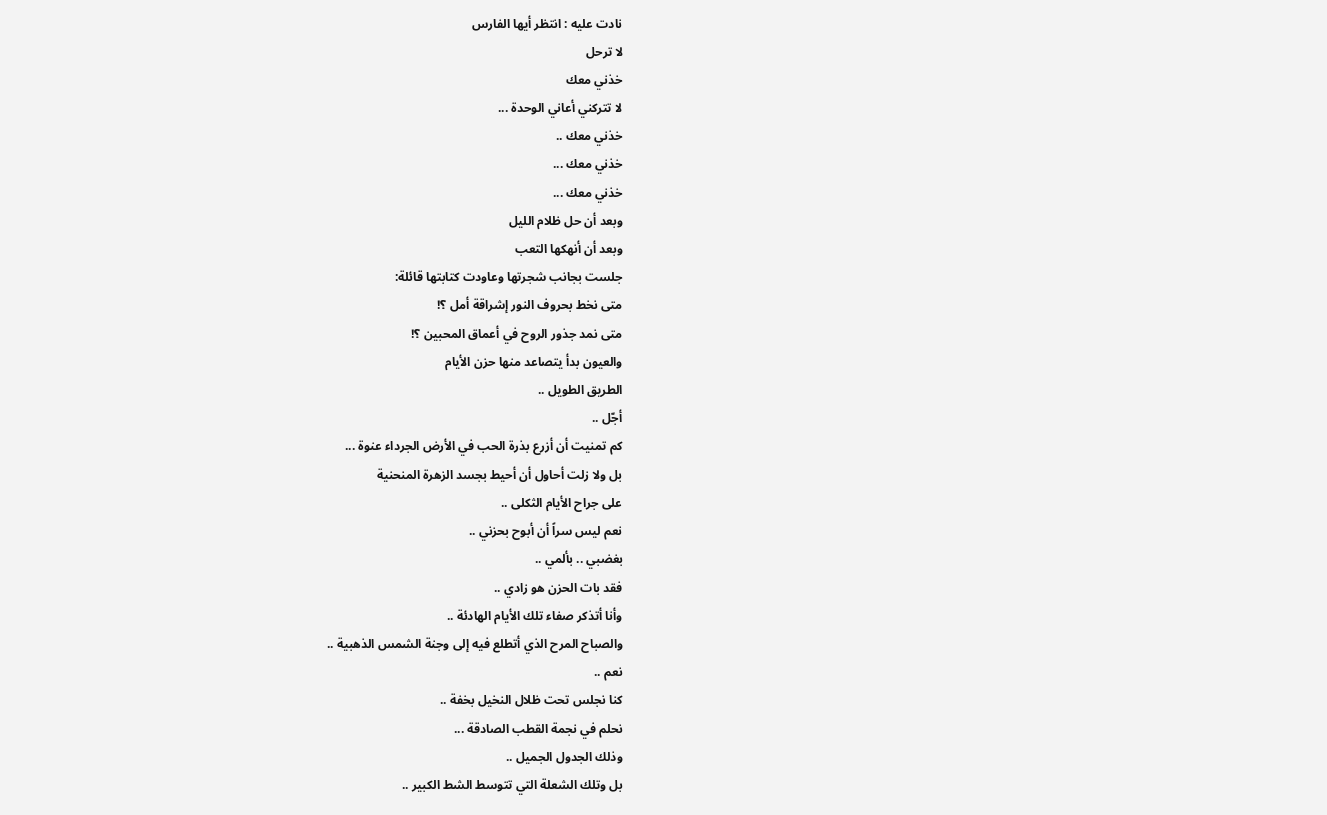نادت عليه : انتظر أيها الفارس
لا ترحل
خذني معك
لا تتركني أعاني الوحدة ...
خذني معك ..
خذني معك ...
خذني معك ...
وبعد أن حل ظلام الليل
وبعد أن أنهكها التعب
جلست بجانب شجرتها وعاودت كتابتها قائلة:
متى نخط بحروف النور إشراقة أمل ؟!
متى نمد جذور الروح في أعماق المحبين ؟!
والعيون بدأ يتصاعد منها حزن الأيام
الطريق الطويل ..
أجّل ..
كم تمنيت أن أزرع بذرة الحب في الأرض الجرداء عنوة ...
بل ولا زلت أحاول أن أحيط بجسد الزهرة المنحنية
على جراح الأيام الثكلى ..
نعم ليس سراً أن أبوح بحزني ..
بغضبي .. بألمي ..
فقد بات الحزن هو زادي ..
وأنا أتذكر صفاء تلك الأيام الهادئة ..
والصباح المرح الذي أتطلع فيه إلى وجنة الشمس الذهبية ..
نعم ..
كنا نجلس تحت ظلال النخيل بخفة ..
نحلم في نجمة القطب الصادقة ...
وذلك الجدول الجميل ..
بل وتلك الشعلة التي تتوسط الشط الكبير ..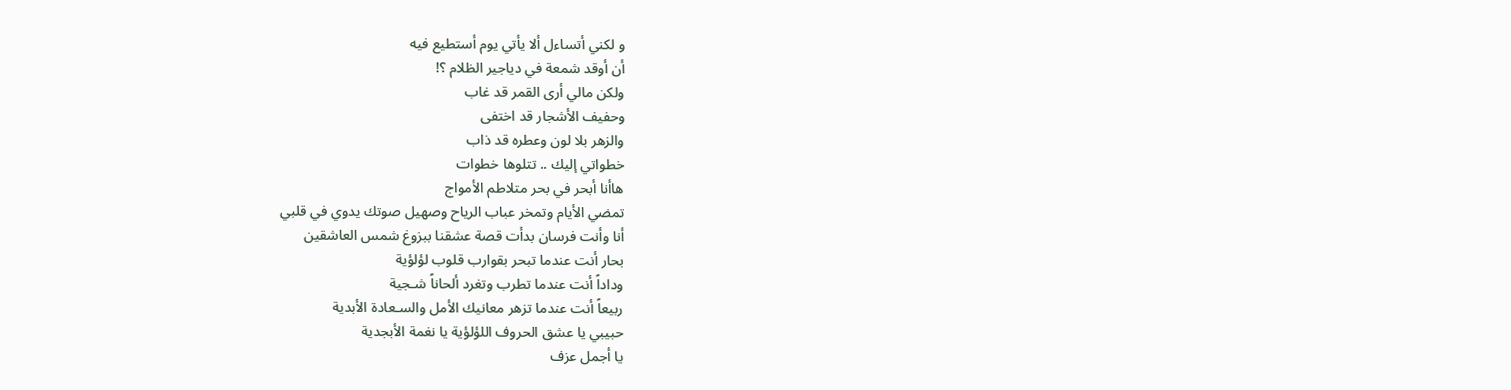و لكني أتساءل ألا يأتي يوم أستطيع فيه
أن أوقد شمعة في دياجير الظلام ؟!
ولكن مالي أرى القمر قد غاب
وحفيف الأشجار قد اختفى
والزهر بلا لون وعطره قد ذاب
خطواتي إليك .. تتلوها خطوات
هاأنا أبحر في بحر متلاطم الأمواج
تمضي الأيام وتمخر عباب الرياح وصهيل صوتك يدوي في قلبي
أنا وأنت فرسان بدأت قصة عشقنا ببزوغ شمس العاشقين
بحار أنت عندما تبحر بقوارب قلوب لؤلؤية
وداداً أنت عندما تطرب وتغرد ألحاناً شـجية
ربيعاً أنت عندما تزهر معانيك الأمل والسـعادة الأبدية
حبيبي يا عشق الحروف اللؤلؤية يا نغمة الأبجدية
يا أجمل عزف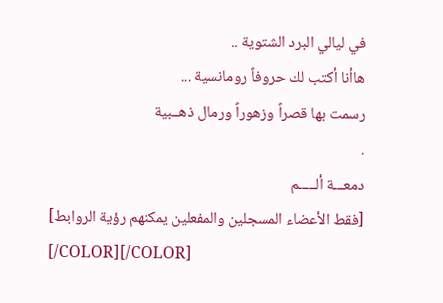في ليالي البرد الشتوية ..
هاأنا أكتب لك حروفاً رومانسية ...
رسمت بها قصراً وزهوراً ورمال ذهــبية
.
دمعـــة ألـــــم
[فقط الأعضاء المسجلين والمفعلين يمكنهم رؤية الروابط]
[/COLOR][/COLOR]